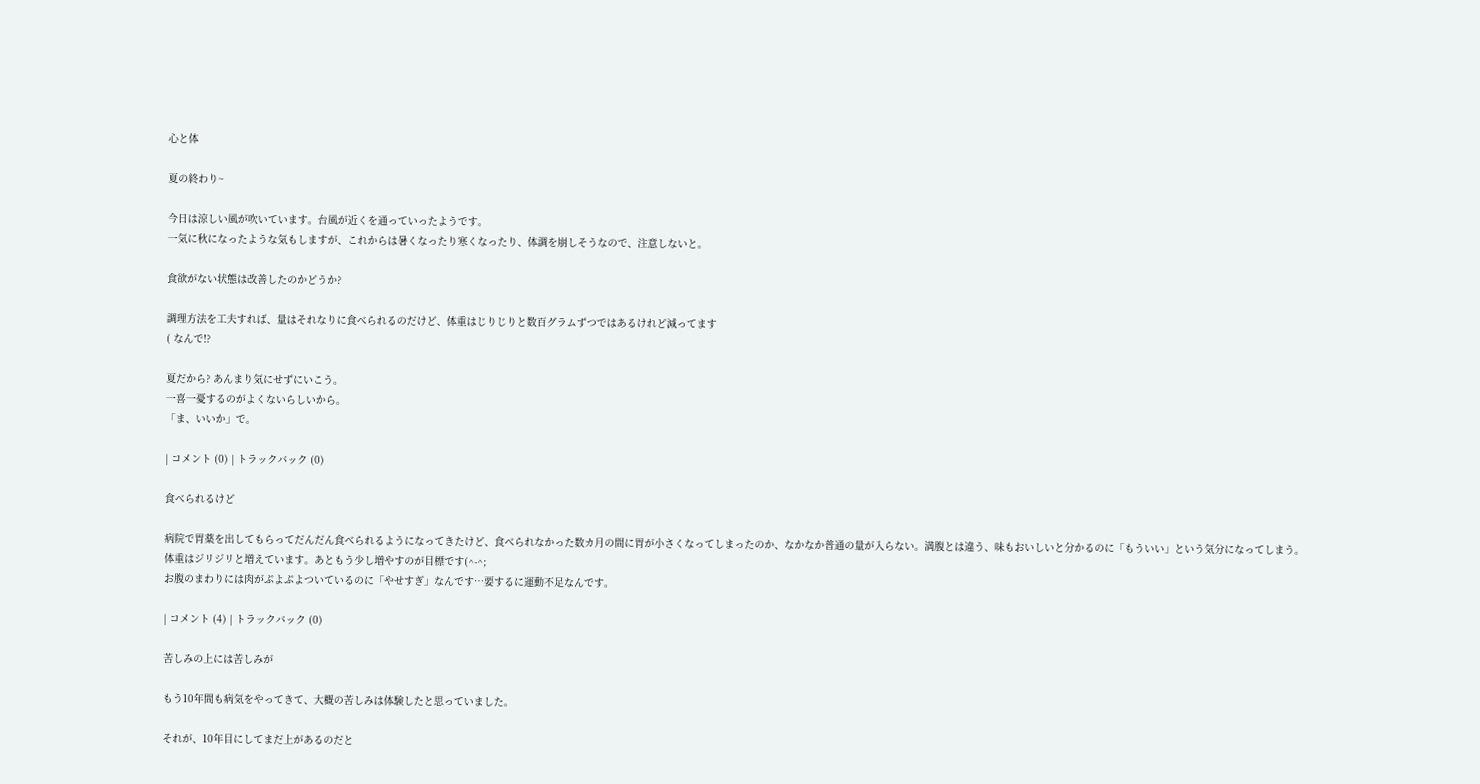心と体

夏の終わり~

今日は涼しい風が吹いています。台風が近くを通っていったようです。
一気に秋になったような気もしますが、これからは暑くなったり寒くなったり、体調を崩しそうなので、注意しないと。

食欲がない状態は改善したのかどうか?

調理方法を工夫すれば、量はそれなりに食べられるのだけど、体重はじりじりと数百グラムずつではあるけれど減ってます
( なんで!?

夏だから? あんまり気にせずにいこう。
一喜一憂するのがよくないらしいから。
「ま、いいか」で。

| コメント (0) | トラックバック (0)

食べられるけど

病院で胃薬を出してもらってだんだん食べられるようになってきたけど、食べられなかった数カ月の間に胃が小さくなってしまったのか、なかなか普通の量が入らない。満腹とは違う、味もおいしいと分かるのに「もういい」という気分になってしまう。
体重はジリジリと増えています。あともう少し増やすのが目標です(^-^;
お腹のまわりには肉がぷよぷよついているのに「やせすぎ」なんです…要するに運動不足なんです。

| コメント (4) | トラックバック (0)

苦しみの上には苦しみが

もう10年間も病気をやってきて、大概の苦しみは体験したと思っていました。

それが、10年目にしてまだ上があるのだと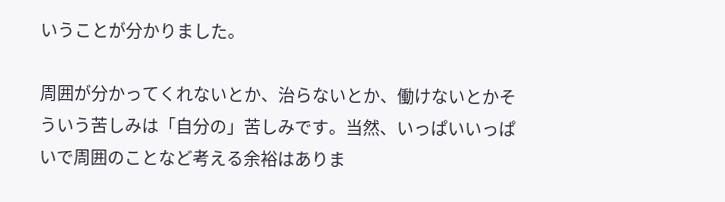いうことが分かりました。

周囲が分かってくれないとか、治らないとか、働けないとかそういう苦しみは「自分の」苦しみです。当然、いっぱいいっぱいで周囲のことなど考える余裕はありま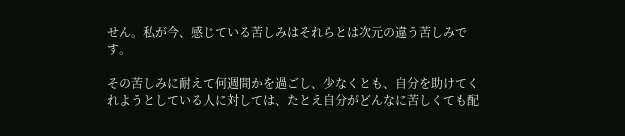せん。私が今、感じている苦しみはそれらとは次元の違う苦しみです。

その苦しみに耐えて何週間かを過ごし、少なくとも、自分を助けてくれようとしている人に対しては、たとえ自分がどんなに苦しくても配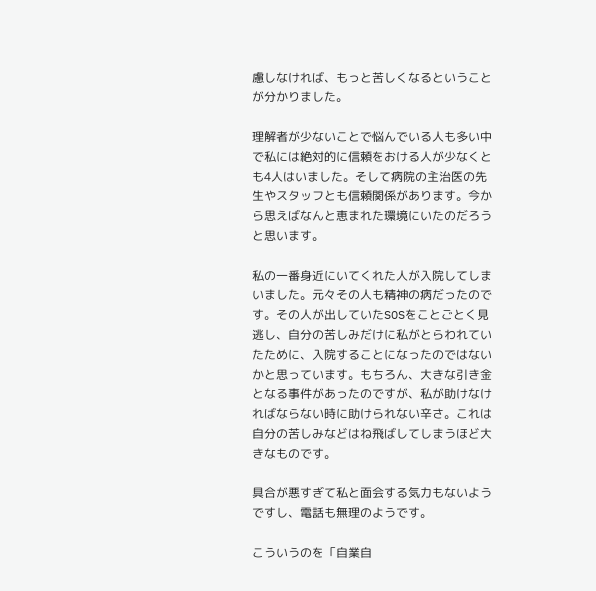慮しなければ、もっと苦しくなるということが分かりました。

理解者が少ないことで悩んでいる人も多い中で私には絶対的に信頼をおける人が少なくとも4人はいました。そして病院の主治医の先生やスタッフとも信頼関係があります。今から思えばなんと恵まれた環境にいたのだろうと思います。

私の一番身近にいてくれた人が入院してしまいました。元々その人も精神の病だったのです。その人が出していたSOSをことごとく見逃し、自分の苦しみだけに私がとらわれていたために、入院することになったのではないかと思っています。もちろん、大きな引き金となる事件があったのですが、私が助けなければならない時に助けられない辛さ。これは自分の苦しみなどはね飛ばしてしまうほど大きなものです。

具合が悪すぎて私と面会する気力もないようですし、電話も無理のようです。

こういうのを「自業自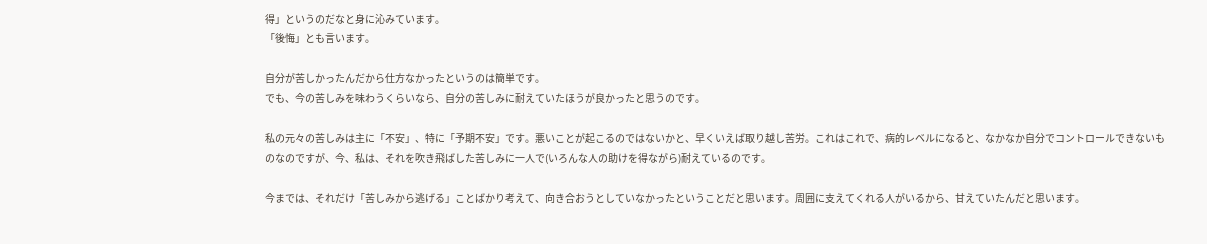得」というのだなと身に沁みています。
「後悔」とも言います。

自分が苦しかったんだから仕方なかったというのは簡単です。
でも、今の苦しみを味わうくらいなら、自分の苦しみに耐えていたほうが良かったと思うのです。

私の元々の苦しみは主に「不安」、特に「予期不安」です。悪いことが起こるのではないかと、早くいえば取り越し苦労。これはこれで、病的レベルになると、なかなか自分でコントロールできないものなのですが、今、私は、それを吹き飛ばした苦しみに一人で(いろんな人の助けを得ながら)耐えているのです。

今までは、それだけ「苦しみから逃げる」ことばかり考えて、向き合おうとしていなかったということだと思います。周囲に支えてくれる人がいるから、甘えていたんだと思います。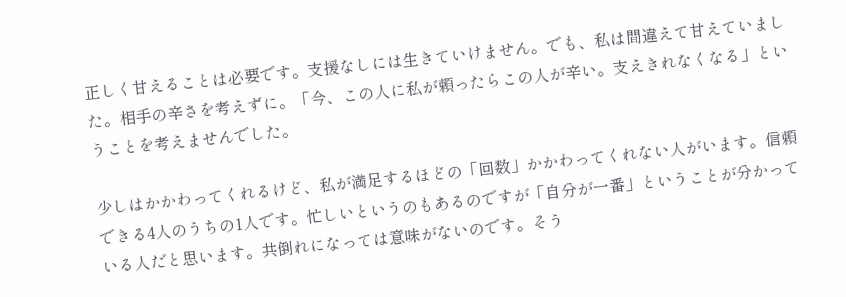正しく甘えることは必要です。支援なしには生きていけません。でも、私は間違えて甘えていました。相手の辛さを考えずに。「今、この人に私が頼ったらこの人が辛い。支えきれなくなる」ということを考えませんでした。

少しはかかわってくれるけど、私が満足するほどの「回数」かかわってくれない人がいます。信頼できる4人のうちの1人です。忙しいというのもあるのですが「自分が一番」ということが分かっている人だと思います。共倒れになっては意味がないのです。そう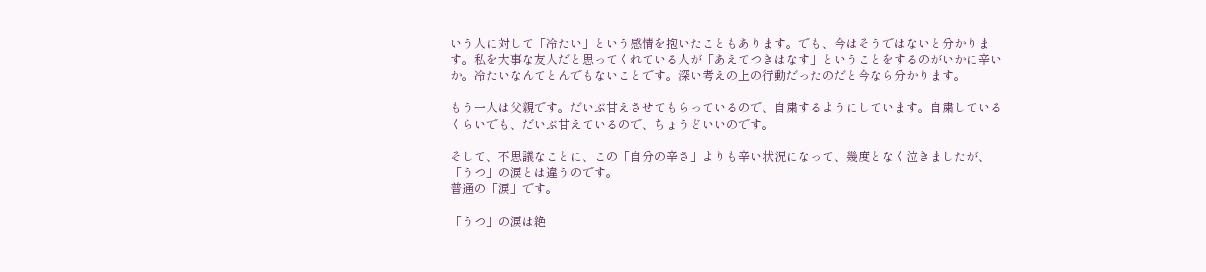いう人に対して「冷たい」という感情を抱いたこともあります。でも、今はそうではないと分かります。私を大事な友人だと思ってくれている人が「あえてつきはなす」ということをするのがいかに辛いか。冷たいなんてとんでもないことです。深い考えの上の行動だったのだと今なら分かります。

もう一人は父親です。だいぶ甘えさせてもらっているので、自粛するようにしています。自粛しているくらいでも、だいぶ甘えているので、ちょうどいいのです。

そして、不思議なことに、この「自分の辛さ」よりも辛い状況になって、幾度となく泣きましたが、「うつ」の涙とは違うのです。
普通の「涙」です。

「うつ」の涙は絶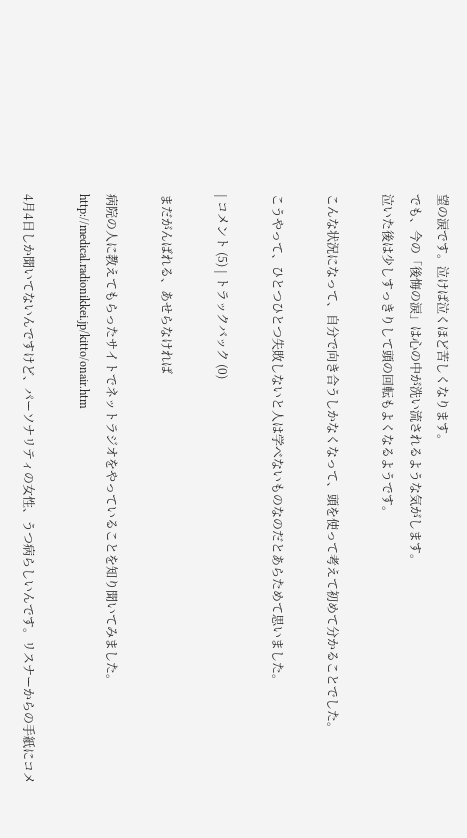望の涙です。泣けば泣くほど苦しくなります。
でも、今の「後悔の涙」は心の中が洗い流されるような気がします。
泣いた後は少しすっきりして頭の回転もよくなるようです。

こんな状況になって、自分で向き合うしかなくなって、頭を使って考えて初めて分かることでした。

こうやって、ひとつひとつ失敗しないと人は学べないものなのだとあらためて思いました。

| コメント (5) | トラックバック (0)

まだがんばれる、あせらなければ

病院の人に教えてもらったサイトでネットラジオをやっていることを知り聞いてみました。
http://medical.radionikkei.jp/kitto/onair.htm

4月4日しか聞いてないんですけど、パーソナリティの女性、うつ病らしいんです。リスナーからの手紙にコメ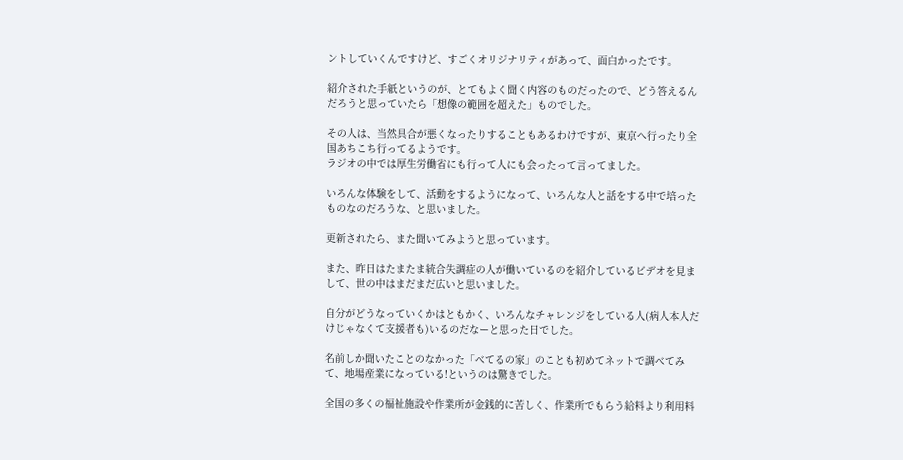ントしていくんですけど、すごくオリジナリティがあって、面白かったです。

紹介された手紙というのが、とてもよく聞く内容のものだったので、どう答えるんだろうと思っていたら「想像の範囲を超えた」ものでした。

その人は、当然具合が悪くなったりすることもあるわけですが、東京へ行ったり全国あちこち行ってるようです。
ラジオの中では厚生労働省にも行って人にも会ったって言ってました。

いろんな体験をして、活動をするようになって、いろんな人と話をする中で培ったものなのだろうな、と思いました。

更新されたら、また聞いてみようと思っています。

また、昨日はたまたま統合失調症の人が働いているのを紹介しているビデオを見まして、世の中はまだまだ広いと思いました。

自分がどうなっていくかはともかく、いろんなチャレンジをしている人(病人本人だけじゃなくて支援者も)いるのだなーと思った日でした。

名前しか聞いたことのなかった「べてるの家」のことも初めてネットで調べてみて、地場産業になっている!というのは驚きでした。

全国の多くの福祉施設や作業所が金銭的に苦しく、作業所でもらう給料より利用料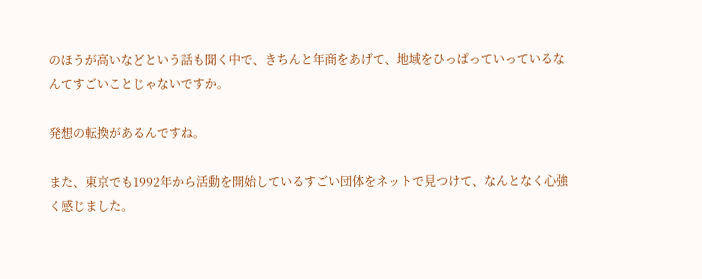のほうが高いなどという話も聞く中で、きちんと年商をあげて、地域をひっぱっていっているなんてすごいことじゃないですか。

発想の転換があるんですね。

また、東京でも1992年から活動を開始しているすごい団体をネットで見つけて、なんとなく心強く感じました。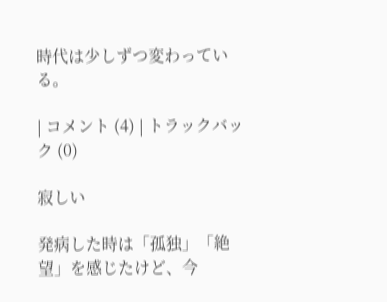時代は少しずつ変わっている。

| コメント (4) | トラックバック (0)

寂しい

発病した時は「孤独」「絶望」を感じたけど、今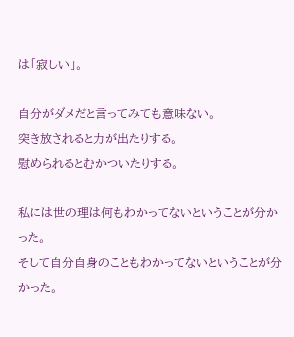は「寂しい」。

自分がダメだと言ってみても意味ない。
突き放されると力が出たりする。
慰められるとむかついたりする。

私には世の理は何もわかってないということが分かった。
そして自分自身のこともわかってないということが分かった。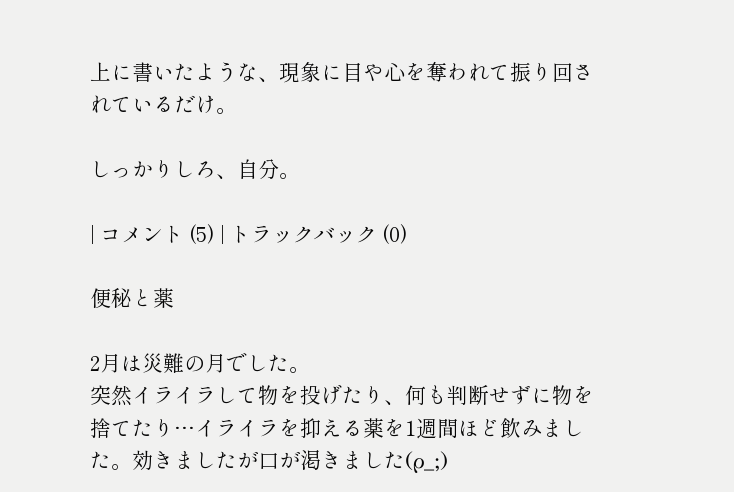上に書いたような、現象に目や心を奪われて振り回されているだけ。

しっかりしろ、自分。

| コメント (5) | トラックバック (0)

便秘と薬

2月は災難の月でした。
突然イライラして物を投げたり、何も判断せずに物を捨てたり…イライラを抑える薬を1週間ほど飲みました。効きましたが口が渇きました(ρ_;)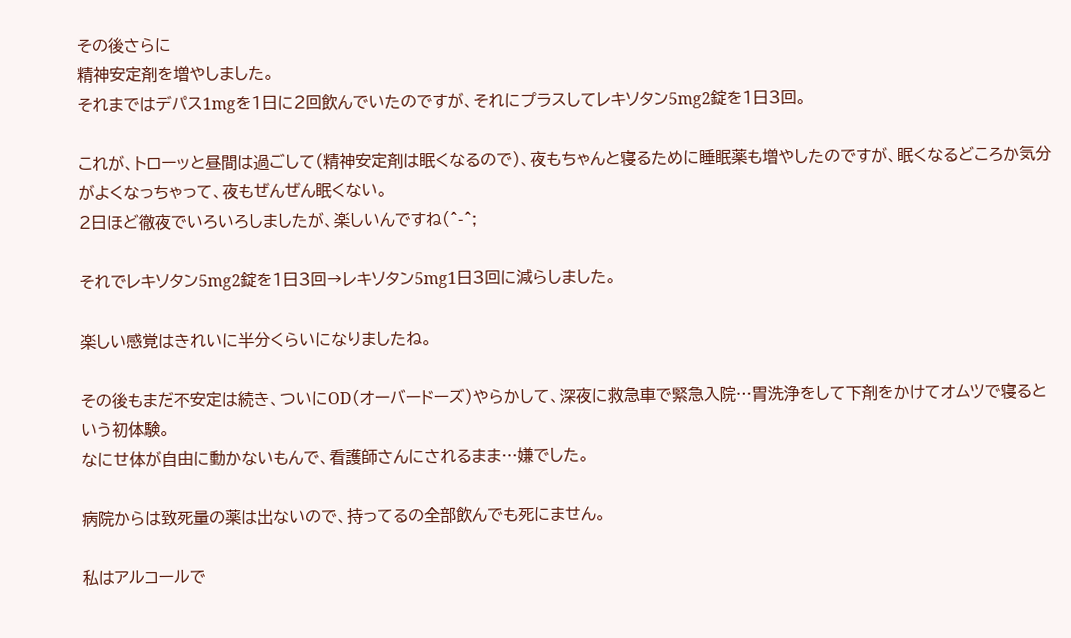その後さらに
精神安定剤を増やしました。
それまではデパス1mgを1日に2回飲んでいたのですが、それにプラスしてレキソタン5mg2錠を1日3回。

これが、トローッと昼間は過ごして(精神安定剤は眠くなるので)、夜もちゃんと寝るために睡眠薬も増やしたのですが、眠くなるどころか気分がよくなっちゃって、夜もぜんぜん眠くない。
2日ほど徹夜でいろいろしましたが、楽しいんですね(^-^;

それでレキソタン5mg2錠を1日3回→レキソタン5mg1日3回に減らしました。

楽しい感覚はきれいに半分くらいになりましたね。

その後もまだ不安定は続き、ついにOD(オーバードーズ)やらかして、深夜に救急車で緊急入院…胃洗浄をして下剤をかけてオムツで寝るという初体験。
なにせ体が自由に動かないもんで、看護師さんにされるまま…嫌でした。

病院からは致死量の薬は出ないので、持ってるの全部飲んでも死にません。

私はアルコールで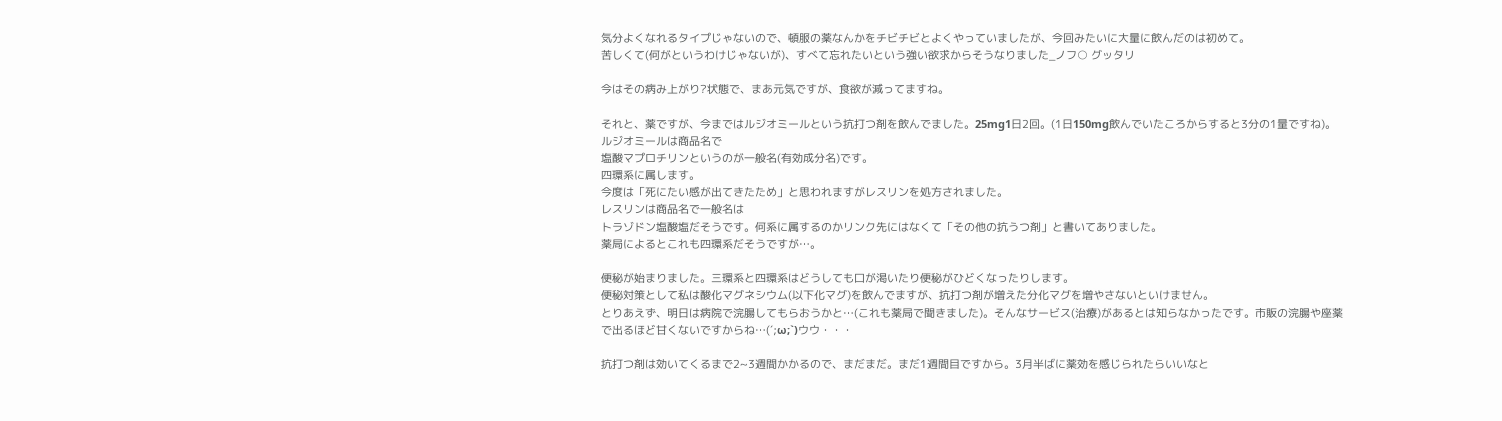気分よくなれるタイプじゃないので、頓服の薬なんかをチビチビとよくやっていましたが、今回みたいに大量に飲んだのは初めて。
苦しくて(何がというわけじゃないが)、すべて忘れたいという強い欲求からそうなりました_ノフ○ グッタリ

今はその病み上がり?状態で、まあ元気ですが、食欲が減ってますね。

それと、薬ですが、今まではルジオミールという抗打つ剤を飲んでました。25mg1日2回。(1日150mg飲んでいたころからすると3分の1量ですね)。
ルジオミールは商品名で
塩酸マプロチリンというのが一般名(有効成分名)です。
四環系に属します。
今度は「死にたい感が出てきたため」と思われますがレスリンを処方されました。
レスリンは商品名で一般名は
トラゾドン塩酸塩だそうです。何系に属するのかリンク先にはなくて「その他の抗うつ剤」と書いてありました。
薬局によるとこれも四環系だそうですが…。

便秘が始まりました。三環系と四環系はどうしても口が渇いたり便秘がひどくなったりします。
便秘対策として私は酸化マグネシウム(以下化マグ)を飲んでますが、抗打つ剤が増えた分化マグを増やさないといけません。
とりあえず、明日は病院で浣腸してもらおうかと…(これも薬局で聞きました)。そんなサービス(治療)があるとは知らなかったです。市販の浣腸や座薬で出るほど甘くないですからね…(´;ω;`)ウウ・・・

抗打つ剤は効いてくるまで2~3週間かかるので、まだまだ。まだ1週間目ですから。3月半ばに薬効を感じられたらいいなと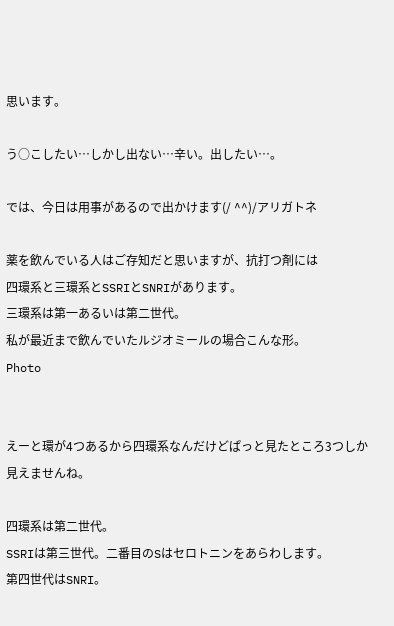思います。

う○こしたい…しかし出ない…辛い。出したい…。

では、今日は用事があるので出かけます(/ ^^)/アリガトネ

薬を飲んでいる人はご存知だと思いますが、抗打つ剤には
四環系と三環系とSSRIとSNRIがあります。
三環系は第一あるいは第二世代。
私が最近まで飲んでいたルジオミールの場合こんな形。
Photo


えーと環が4つあるから四環系なんだけどぱっと見たところ3つしか見えませんね。

四環系は第二世代。
SSRIは第三世代。二番目のSはセロトニンをあらわします。
第四世代はSNRI。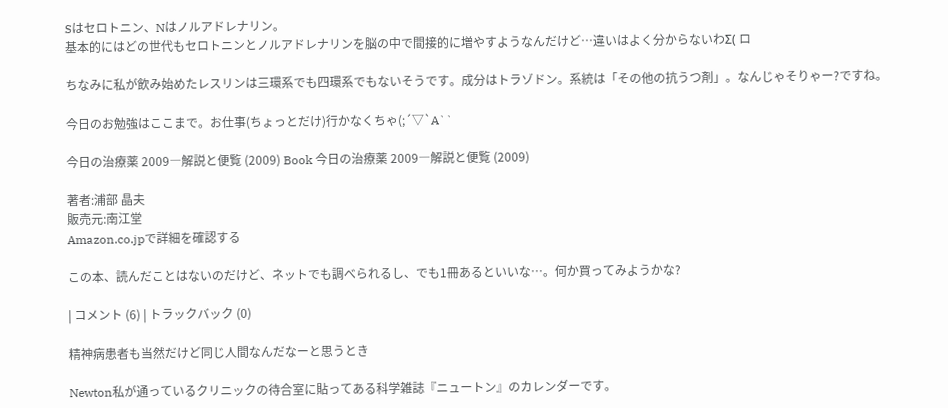Sはセロトニン、Nはノルアドレナリン。
基本的にはどの世代もセロトニンとノルアドレナリンを脳の中で間接的に増やすようなんだけど…違いはよく分からないわΣ( ロ

ちなみに私が飲み始めたレスリンは三環系でも四環系でもないそうです。成分はトラゾドン。系統は「その他の抗うつ剤」。なんじゃそりゃー?ですね。

今日のお勉強はここまで。お仕事(ちょっとだけ)行かなくちゃ(;´▽`A``

今日の治療薬 2009―解説と便覧 (2009) Book 今日の治療薬 2009―解説と便覧 (2009)

著者:浦部 晶夫
販売元:南江堂
Amazon.co.jpで詳細を確認する

この本、読んだことはないのだけど、ネットでも調べられるし、でも1冊あるといいな…。何か買ってみようかな?

| コメント (6) | トラックバック (0)

精神病患者も当然だけど同じ人間なんだなーと思うとき

Newton私が通っているクリニックの待合室に貼ってある科学雑誌『ニュートン』のカレンダーです。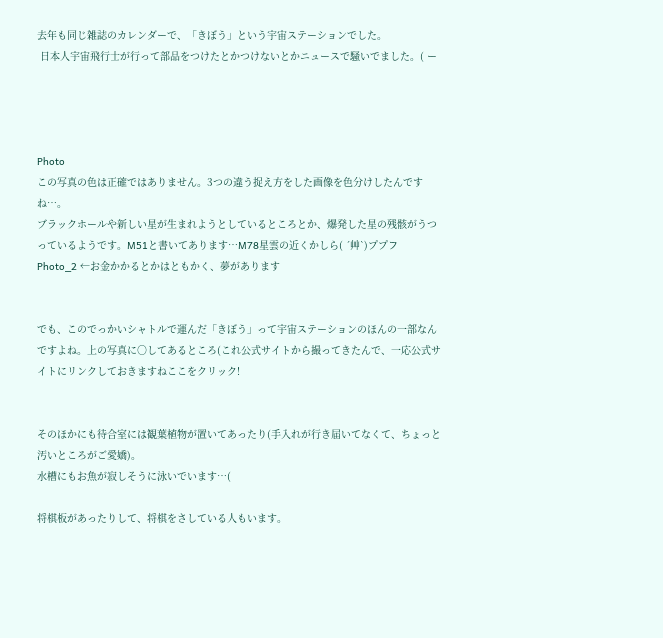去年も同じ雑誌のカレンダーで、「きぼう」という宇宙ステーションでした。
 日本人宇宙飛行士が行って部品をつけたとかつけないとかニュースで騒いでました。( ー




Photo
この写真の色は正確ではありません。3つの違う捉え方をした画像を色分けしたんですね…。
ブラックホールや新しい星が生まれようとしているところとか、爆発した星の残骸がうつっているようです。M51と書いてあります…M78星雲の近くかしら( ´艸`)ププフ
Photo_2 ←お金かかるとかはともかく、夢があります


でも、このでっかいシャトルで運んだ「きぼう」って宇宙ステーションのほんの一部なんですよね。上の写真に○してあるところ(これ公式サイトから撮ってきたんで、一応公式サイトにリンクしておきますねここをクリック!


そのほかにも待合室には観葉植物が置いてあったり(手入れが行き届いてなくて、ちょっと汚いところがご愛嬌)。
水槽にもお魚が寂しそうに泳いでいます…(

将棋板があったりして、将棋をさしている人もいます。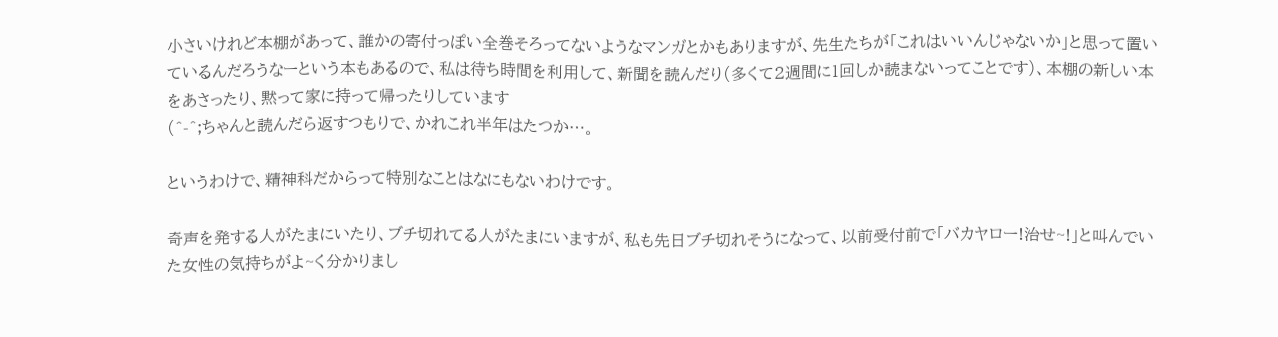小さいけれど本棚があって、誰かの寄付っぽい全巻そろってないようなマンガとかもありますが、先生たちが「これはいいんじゃないか」と思って置いているんだろうなーという本もあるので、私は待ち時間を利用して、新聞を読んだり(多くて2週間に1回しか読まないってことです)、本棚の新しい本をあさったり、黙って家に持って帰ったりしています
(^-^;ちゃんと読んだら返すつもりで、かれこれ半年はたつか…。

というわけで、精神科だからって特別なことはなにもないわけです。

奇声を発する人がたまにいたり、ブチ切れてる人がたまにいますが、私も先日ブチ切れそうになって、以前受付前で「バカヤロー!治せ~!」と叫んでいた女性の気持ちがよ~く分かりまし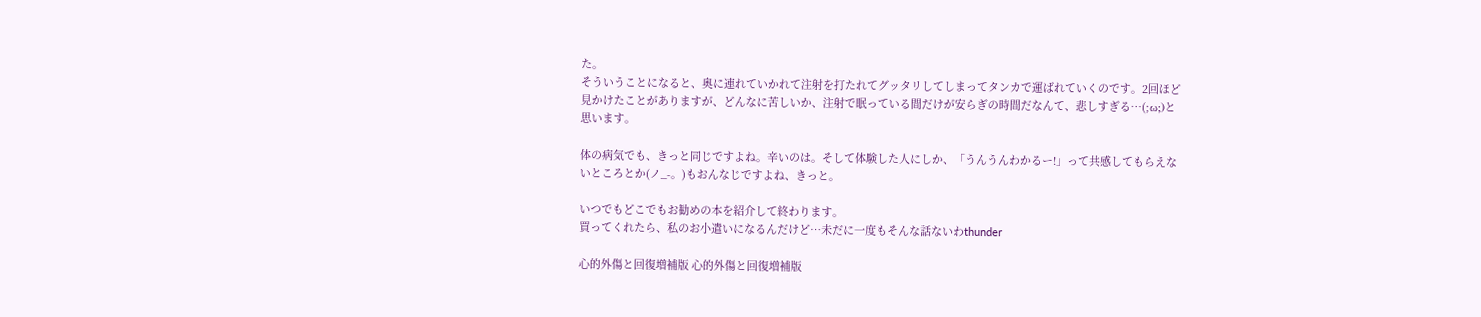た。
そういうことになると、奥に連れていかれて注射を打たれてグッタリしてしまってタンカで運ばれていくのです。2回ほど見かけたことがありますが、どんなに苦しいか、注射で眠っている間だけが安らぎの時間だなんて、悲しすぎる…(;ω;)と思います。

体の病気でも、きっと同じですよね。辛いのは。そして体験した人にしか、「うんうんわかるー!」って共感してもらえないところとか(ノ_-。)もおんなじですよね、きっと。

いつでもどこでもお勧めの本を紹介して終わります。
買ってくれたら、私のお小遣いになるんだけど…未だに一度もそんな話ないわthunder

心的外傷と回復増補版 心的外傷と回復増補版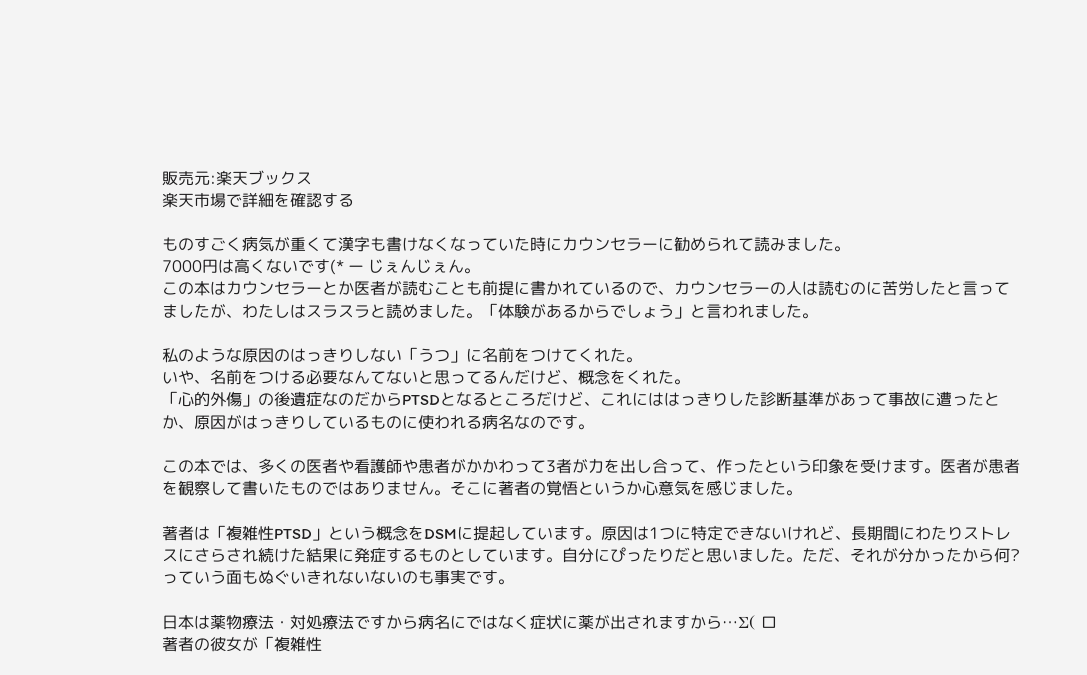販売元:楽天ブックス
楽天市場で詳細を確認する

ものすごく病気が重くて漢字も書けなくなっていた時にカウンセラーに勧められて読みました。
7000円は高くないです(* ー じぇんじぇん。
この本はカウンセラーとか医者が読むことも前提に書かれているので、カウンセラーの人は読むのに苦労したと言ってましたが、わたしはスラスラと読めました。「体験があるからでしょう」と言われました。

私のような原因のはっきりしない「うつ」に名前をつけてくれた。
いや、名前をつける必要なんてないと思ってるんだけど、概念をくれた。
「心的外傷」の後遺症なのだからPTSDとなるところだけど、これにははっきりした診断基準があって事故に遭ったとか、原因がはっきりしているものに使われる病名なのです。

この本では、多くの医者や看護師や患者がかかわって3者が力を出し合って、作ったという印象を受けます。医者が患者を観察して書いたものではありません。そこに著者の覚悟というか心意気を感じました。

著者は「複雑性PTSD」という概念をDSMに提起しています。原因は1つに特定できないけれど、長期間にわたりストレスにさらされ続けた結果に発症するものとしています。自分にぴったりだと思いました。ただ、それが分かったから何?っていう面もぬぐいきれないないのも事実です。

日本は薬物療法・対処療法ですから病名にではなく症状に薬が出されますから…Σ( ロ
著者の彼女が「複雑性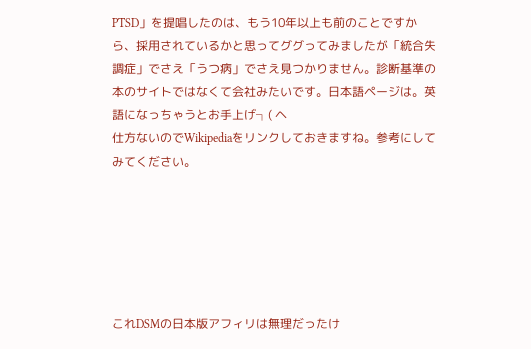PTSD」を提唱したのは、もう10年以上も前のことですから、採用されているかと思ってググってみましたが「統合失調症」でさえ「うつ病」でさえ見つかりません。診断基準の本のサイトではなくて会社みたいです。日本語ページは。英語になっちゃうとお手上げ┐( ヘ
仕方ないのでWikipediaをリンクしておきますね。参考にしてみてください。






これDSMの日本版アフィリは無理だったけ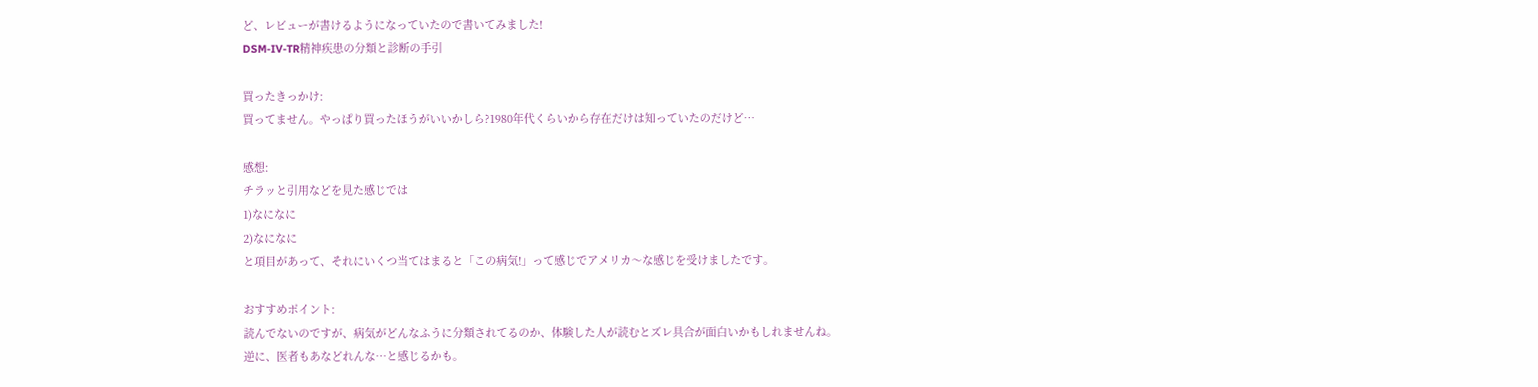ど、レビューが書けるようになっていたので書いてみました!
DSM-IV-TR精神疾患の分類と診断の手引

買ったきっかけ:
買ってません。やっぱり買ったほうがいいかしら?1980年代くらいから存在だけは知っていたのだけど…

感想:
チラッと引用などを見た感じでは
1)なになに
2)なになに
と項目があって、それにいくつ当てはまると「この病気!」って感じでアメリカ〜な感じを受けましたです。

おすすめポイント:
読んでないのですが、病気がどんなふうに分類されてるのか、体験した人が読むとズレ具合が面白いかもしれませんね。
逆に、医者もあなどれんな…と感じるかも。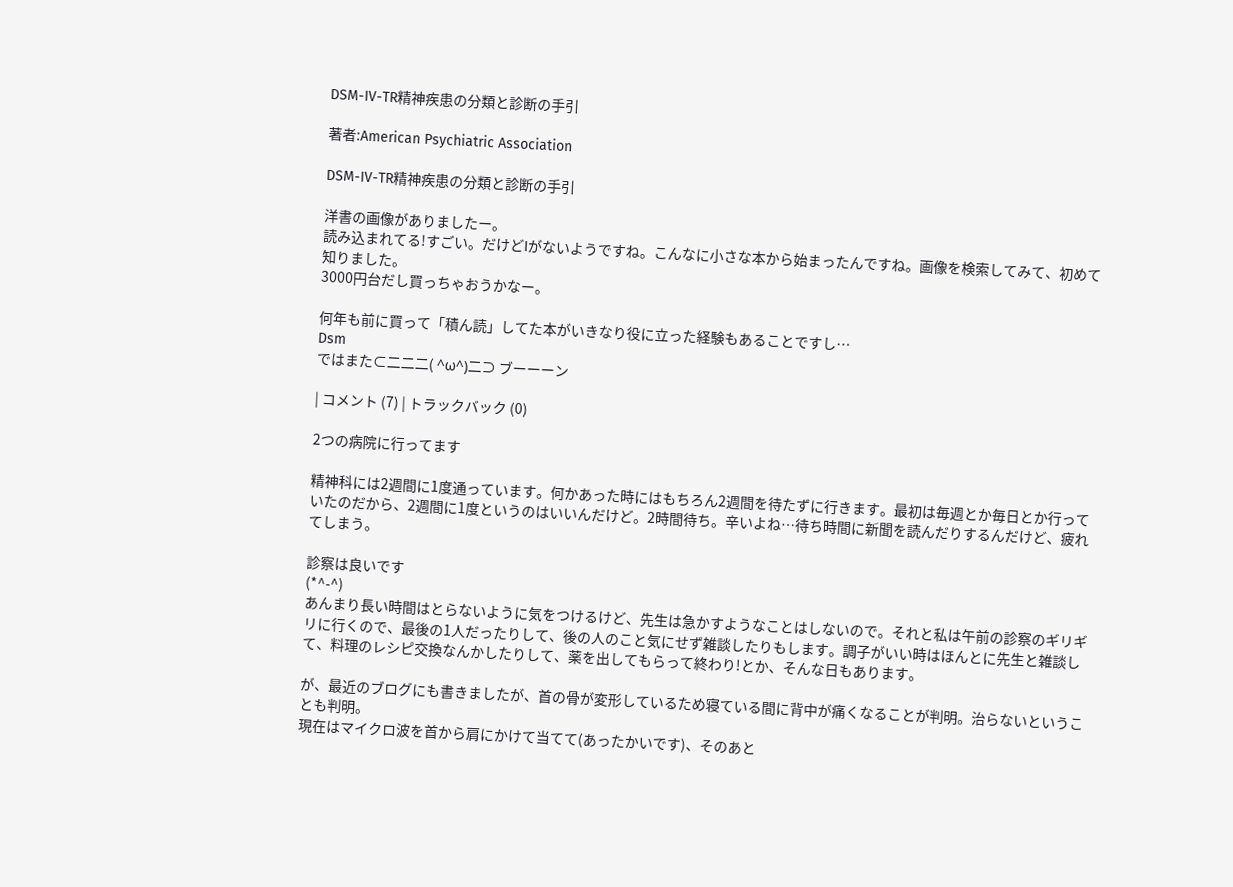DSM-IV-TR精神疾患の分類と診断の手引

著者:American Psychiatric Association

DSM-IV-TR精神疾患の分類と診断の手引

洋書の画像がありましたー。
読み込まれてる!すごい。だけどIがないようですね。こんなに小さな本から始まったんですね。画像を検索してみて、初めて知りました。
3000円台だし買っちゃおうかなー。

何年も前に買って「積ん読」してた本がいきなり役に立った経験もあることですし…
Dsm
ではまた⊂二二二( ^ω^)二⊃ ブーーーン

| コメント (7) | トラックバック (0)

2つの病院に行ってます

精神科には2週間に1度通っています。何かあった時にはもちろん2週間を待たずに行きます。最初は毎週とか毎日とか行っていたのだから、2週間に1度というのはいいんだけど。2時間待ち。辛いよね…待ち時間に新聞を読んだりするんだけど、疲れてしまう。

診察は良いです
(*^-^)
あんまり長い時間はとらないように気をつけるけど、先生は急かすようなことはしないので。それと私は午前の診察のギリギリに行くので、最後の1人だったりして、後の人のこと気にせず雑談したりもします。調子がいい時はほんとに先生と雑談して、料理のレシピ交換なんかしたりして、薬を出してもらって終わり!とか、そんな日もあります。

が、最近のブログにも書きましたが、首の骨が変形しているため寝ている間に背中が痛くなることが判明。治らないということも判明。
現在はマイクロ波を首から肩にかけて当てて(あったかいです)、そのあと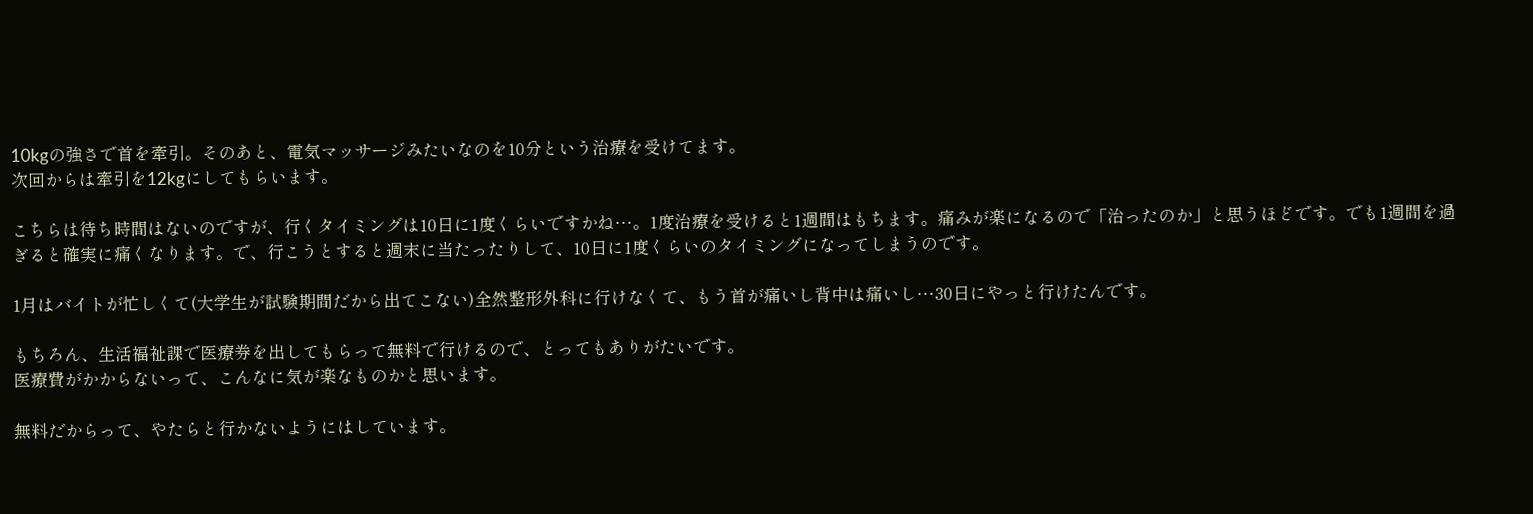10kgの強さで首を牽引。そのあと、電気マッサージみたいなのを10分という治療を受けてます。
次回からは牽引を12kgにしてもらいます。

こちらは待ち時間はないのですが、行くタイミングは10日に1度くらいですかね…。1度治療を受けると1週間はもちます。痛みが楽になるので「治ったのか」と思うほどです。でも1週間を過ぎると確実に痛くなります。で、行こうとすると週末に当たったりして、10日に1度くらいのタイミングになってしまうのです。

1月はバイトが忙しくて(大学生が試験期間だから出てこない)全然整形外科に行けなくて、もう首が痛いし背中は痛いし…30日にやっと行けたんです。

もちろん、生活福祉課で医療券を出してもらって無料で行けるので、とってもありがたいです。
医療費がかからないって、こんなに気が楽なものかと思います。

無料だからって、やたらと行かないようにはしています。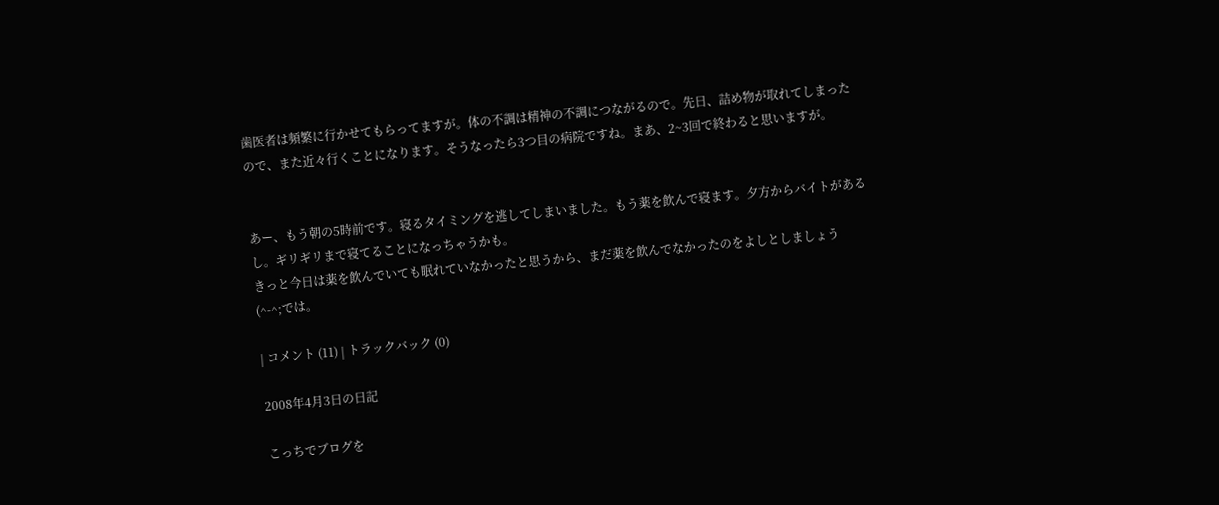歯医者は頻繁に行かせてもらってますが。体の不調は精神の不調につながるので。先日、詰め物が取れてしまったので、また近々行くことになります。そうなったら3つ目の病院ですね。まあ、2~3回で終わると思いますが。


あー、もう朝の5時前です。寝るタイミングを逃してしまいました。もう薬を飲んで寝ます。夕方からバイトがあるし。ギリギリまで寝てることになっちゃうかも。
きっと今日は薬を飲んでいても眠れていなかったと思うから、まだ薬を飲んでなかったのをよしとしましょう
(^-^;では。

| コメント (11) | トラックバック (0)

2008年4月3日の日記

こっちでブログを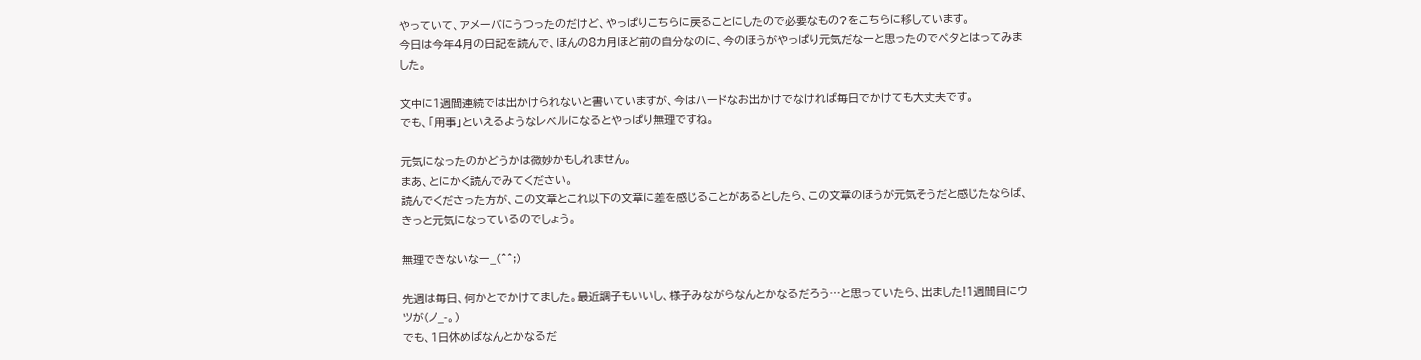やっていて、アメーバにうつったのだけど、やっぱりこちらに戻ることにしたので必要なもの?をこちらに移しています。
今日は今年4月の日記を読んで、ほんの8カ月ほど前の自分なのに、今のほうがやっぱり元気だなーと思ったのでペタとはってみました。

文中に1週間連続では出かけられないと書いていますが、今はハードなお出かけでなければ毎日でかけても大丈夫です。
でも、「用事」といえるようなレベルになるとやっぱり無理ですね。

元気になったのかどうかは微妙かもしれません。
まあ、とにかく読んでみてください。
読んでくださった方が、この文章とこれ以下の文章に差を感じることがあるとしたら、この文章のほうが元気そうだと感じたならば、きっと元気になっているのでしょう。

無理できないなー_(^^;)

先週は毎日、何かとでかけてました。最近調子もいいし、様子みながらなんとかなるだろう…と思っていたら、出ました!1週間目にウツが(ノ_-。)
でも、1日休めばなんとかなるだ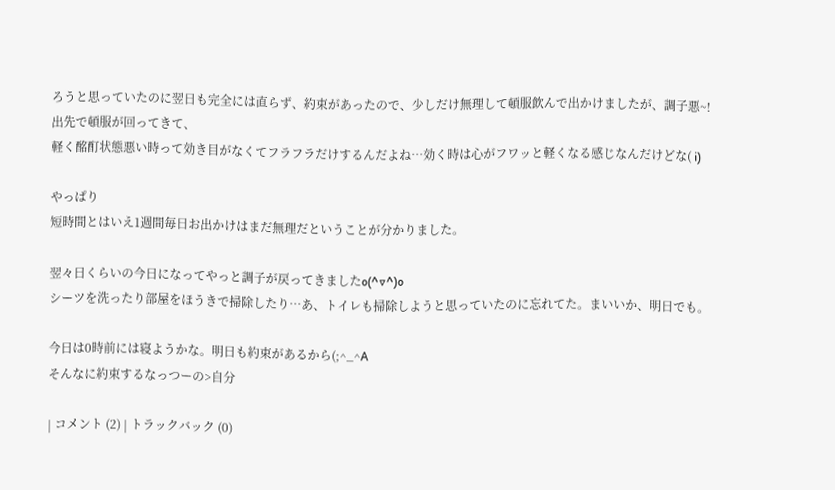ろうと思っていたのに翌日も完全には直らず、約束があったので、少しだけ無理して頓服飲んで出かけましたが、調子悪~!
出先で頓服が回ってきて、
軽く酩酊状態悪い時って効き目がなくてフラフラだけするんだよね…効く時は心がフワッと軽くなる感じなんだけどな( i)

やっぱり
短時間とはいえ1週間毎日お出かけはまだ無理だということが分かりました。

翌々日くらいの今日になってやっと調子が戻ってきましたo(^▽^)o
シーツを洗ったり部屋をほうきで掃除したり…あ、トイレも掃除しようと思っていたのに忘れてた。まいいか、明日でも。

今日は0時前には寝ようかな。明日も約束があるから(;^_^A
そんなに約束するなっつーの>自分

| コメント (2) | トラックバック (0)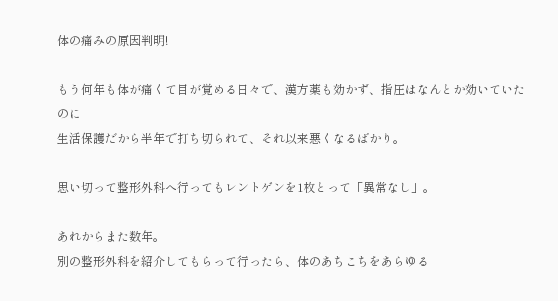体の痛みの原因判明!

もう何年も体が痛くて目が覚める日々で、漢方薬も効かず、指圧はなんとか効いていたのに
生活保護だから半年で打ち切られて、それ以来悪くなるばかり。

思い切って整形外科へ行ってもレントゲンを1枚とって「異常なし」。

あれからまた数年。
別の整形外科を紹介してもらって行ったら、体のあちこちをあらゆる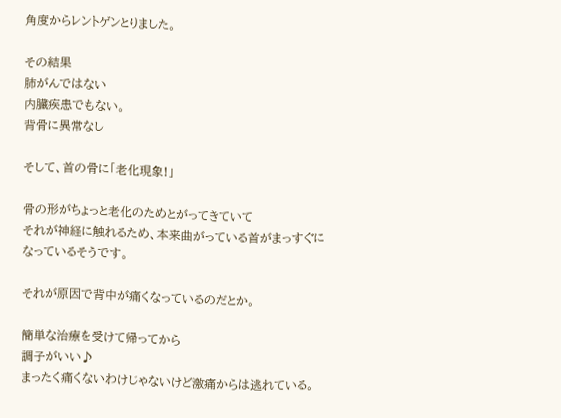角度からレントゲンとりました。

その結果
肺がんではない
内臓疾患でもない。
背骨に異常なし

そして、首の骨に「老化現象!」

骨の形がちょっと老化のためとがってきていて
それが神経に触れるため、本来曲がっている首がまっすぐに
なっているそうです。

それが原因で背中が痛くなっているのだとか。

簡単な治療を受けて帰ってから
調子がいい♪
まったく痛くないわけじゃないけど激痛からは逃れている。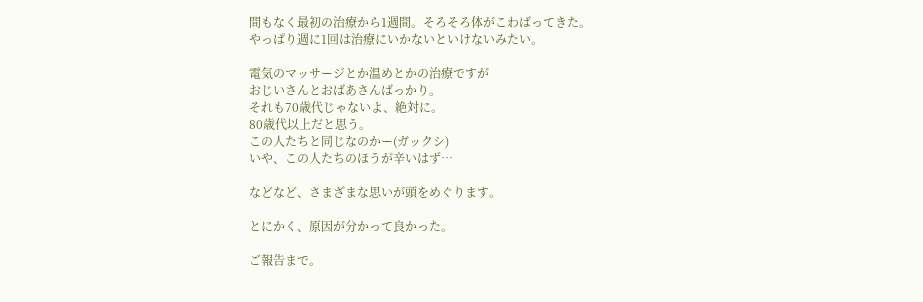間もなく最初の治療から1週間。そろそろ体がこわばってきた。
やっぱり週に1回は治療にいかないといけないみたい。

電気のマッサージとか温めとかの治療ですが
おじいさんとおばあさんばっかり。
それも70歳代じゃないよ、絶対に。
80歳代以上だと思う。
この人たちと同じなのかー(ガックシ)
いや、この人たちのほうが辛いはず…

などなど、さまざまな思いが頭をめぐります。

とにかく、原因が分かって良かった。

ご報告まで。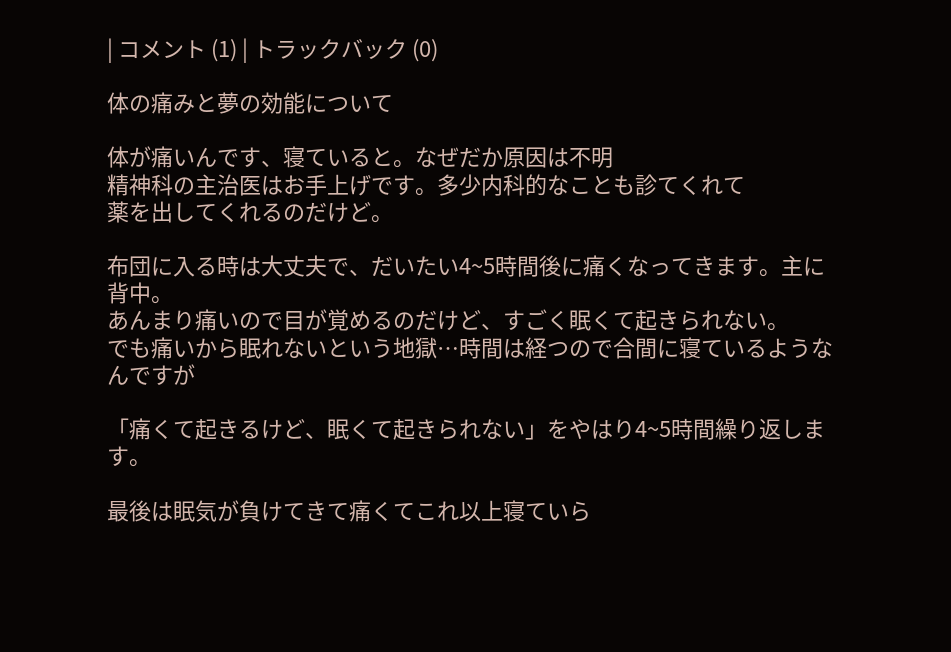| コメント (1) | トラックバック (0)

体の痛みと夢の効能について

体が痛いんです、寝ていると。なぜだか原因は不明
精神科の主治医はお手上げです。多少内科的なことも診てくれて
薬を出してくれるのだけど。

布団に入る時は大丈夫で、だいたい4~5時間後に痛くなってきます。主に背中。
あんまり痛いので目が覚めるのだけど、すごく眠くて起きられない。
でも痛いから眠れないという地獄…時間は経つので合間に寝ているようなんですが

「痛くて起きるけど、眠くて起きられない」をやはり4~5時間繰り返します。

最後は眠気が負けてきて痛くてこれ以上寝ていら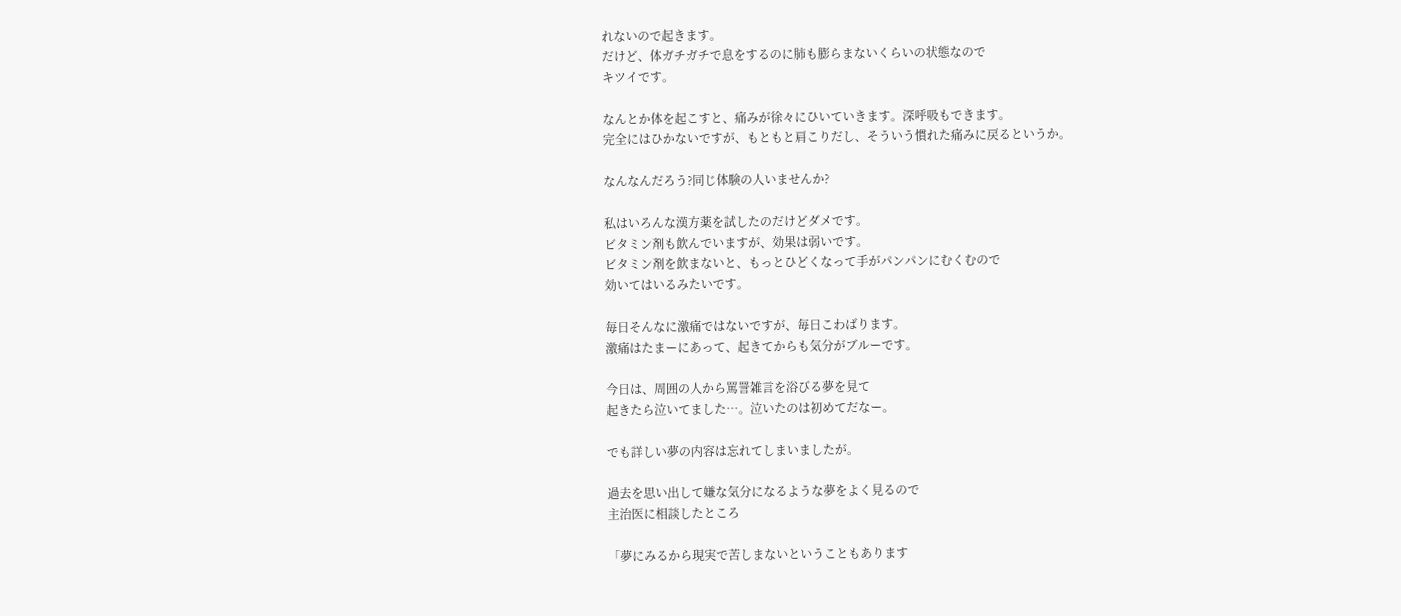れないので起きます。
だけど、体ガチガチで息をするのに肺も膨らまないくらいの状態なので
キツイです。

なんとか体を起こすと、痛みが徐々にひいていきます。深呼吸もできます。
完全にはひかないですが、もともと肩こりだし、そういう慣れた痛みに戻るというか。

なんなんだろう?同じ体験の人いませんか?

私はいろんな漢方薬を試したのだけどダメです。
ビタミン剤も飲んでいますが、効果は弱いです。
ビタミン剤を飲まないと、もっとひどくなって手がパンパンにむくむので
効いてはいるみたいです。

毎日そんなに激痛ではないですが、毎日こわばります。
激痛はたまーにあって、起きてからも気分がブルーです。

今日は、周囲の人から罵詈雑言を浴びる夢を見て
起きたら泣いてました…。泣いたのは初めてだなー。

でも詳しい夢の内容は忘れてしまいましたが。

過去を思い出して嫌な気分になるような夢をよく見るので
主治医に相談したところ

「夢にみるから現実で苦しまないということもあります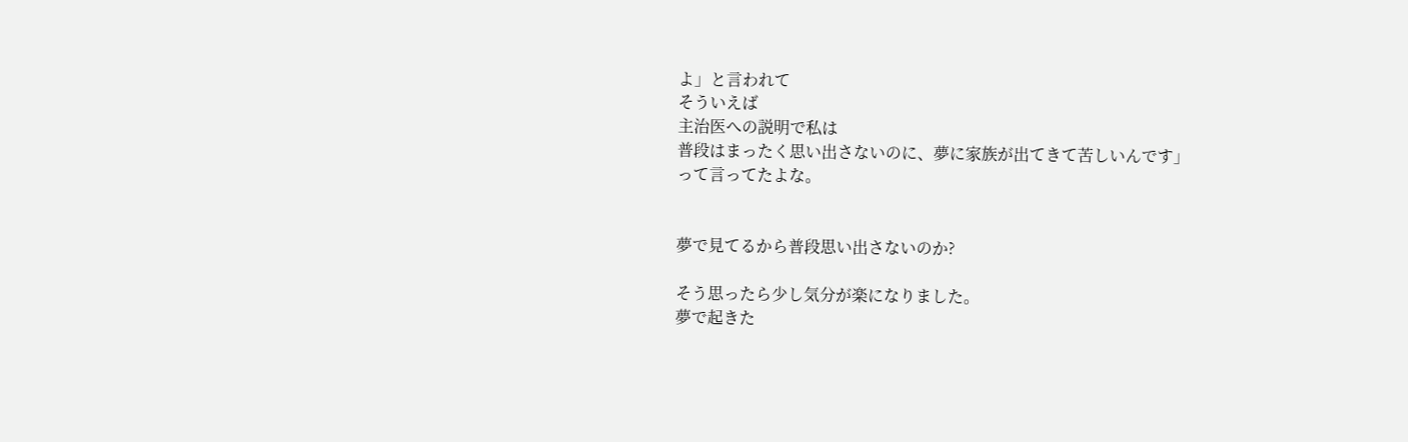よ」と言われて
そういえば
主治医への説明で私は
普段はまったく思い出さないのに、夢に家族が出てきて苦しいんです」
って言ってたよな。


夢で見てるから普段思い出さないのか?

そう思ったら少し気分が楽になりました。
夢で起きた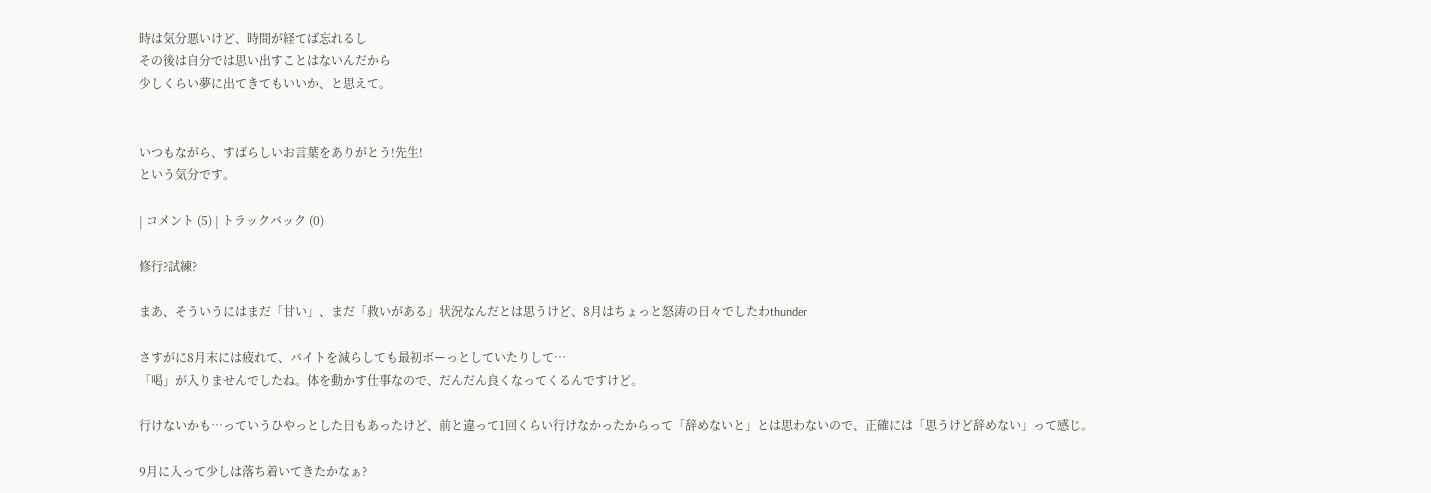時は気分悪いけど、時間が経てば忘れるし
その後は自分では思い出すことはないんだから
少しくらい夢に出てきてもいいか、と思えて。


いつもながら、すばらしいお言葉をありがとう!先生!
という気分です。

| コメント (5) | トラックバック (0)

修行?試練?

まあ、そういうにはまだ「甘い」、まだ「救いがある」状況なんだとは思うけど、8月はちょっと怒涛の日々でしたわthunder

さすがに8月末には疲れて、バイトを減らしても最初ボーっとしていたりして…
「喝」が入りませんでしたね。体を動かす仕事なので、だんだん良くなってくるんですけど。

行けないかも…っていうひやっとした日もあったけど、前と違って1回くらい行けなかったからって「辞めないと」とは思わないので、正確には「思うけど辞めない」って感じ。

9月に入って少しは落ち着いてきたかなぁ?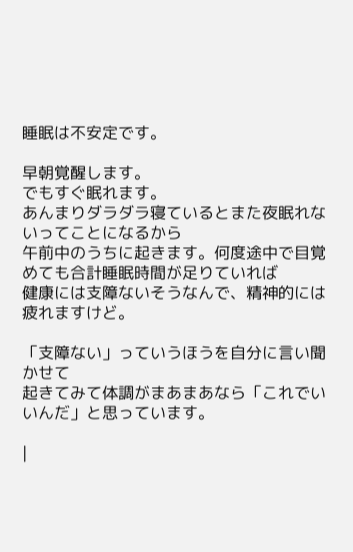睡眠は不安定です。

早朝覚醒します。
でもすぐ眠れます。
あんまりダラダラ寝ているとまた夜眠れないってことになるから
午前中のうちに起きます。何度途中で目覚めても合計睡眠時間が足りていれば
健康には支障ないそうなんで、精神的には疲れますけど。

「支障ない」っていうほうを自分に言い聞かせて
起きてみて体調がまあまあなら「これでいいんだ」と思っています。

|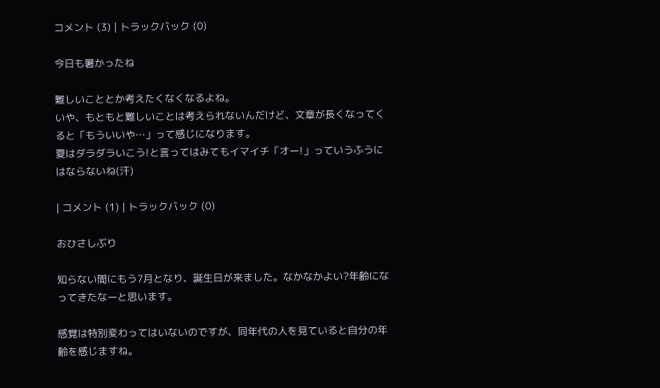コメント (3) | トラックバック (0)

今日も暑かったね

難しいこととか考えたくなくなるよね。
いや、もともと難しいことは考えられないんだけど、文章が長くなってくると「もういいや…」って感じになります。
夏はダラダラいこう!と言ってはみてもイマイチ「オー!」っていうふうにはならないね(汗)

| コメント (1) | トラックバック (0)

おひさしぶり

知らない間にもう7月となり、誕生日が来ました。なかなかよい?年齢になってきたなーと思います。

感覚は特別変わってはいないのですが、同年代の人を見ていると自分の年齢を感じますね。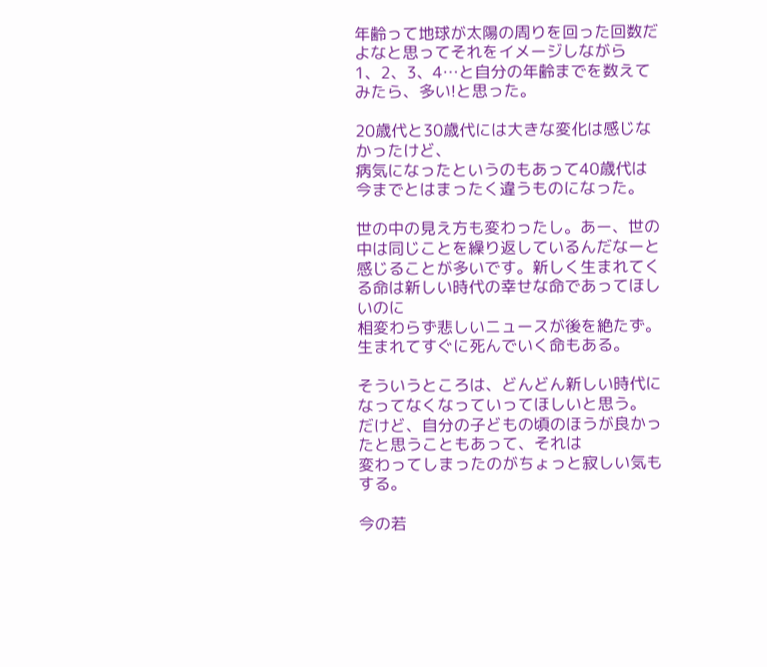年齢って地球が太陽の周りを回った回数だよなと思ってそれをイメージしながら
1、2、3、4…と自分の年齢までを数えてみたら、多い!と思った。

20歳代と30歳代には大きな変化は感じなかったけど、
病気になったというのもあって40歳代は今までとはまったく違うものになった。

世の中の見え方も変わったし。あー、世の中は同じことを繰り返しているんだなーと
感じることが多いです。新しく生まれてくる命は新しい時代の幸せな命であってほしいのに
相変わらず悲しいニュースが後を絶たず。生まれてすぐに死んでいく命もある。

そういうところは、どんどん新しい時代になってなくなっていってほしいと思う。
だけど、自分の子どもの頃のほうが良かったと思うこともあって、それは
変わってしまったのがちょっと寂しい気もする。

今の若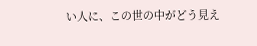い人に、この世の中がどう見え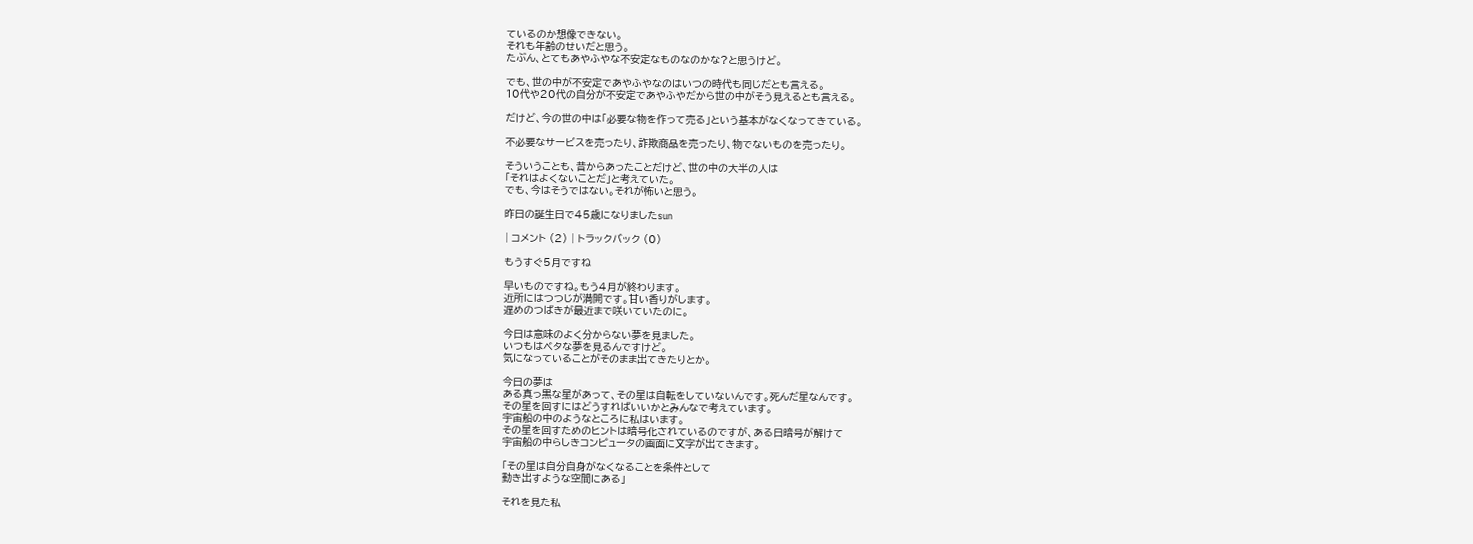ているのか想像できない。
それも年齢のせいだと思う。
たぶん、とてもあやふやな不安定なものなのかな?と思うけど。

でも、世の中が不安定であやふやなのはいつの時代も同じだとも言える。
10代や20代の自分が不安定であやふやだから世の中がそう見えるとも言える。

だけど、今の世の中は「必要な物を作って売る」という基本がなくなってきている。

不必要なサービスを売ったり、詐欺商品を売ったり、物でないものを売ったり。

そういうことも、昔からあったことだけど、世の中の大半の人は
「それはよくないことだ」と考えていた。
でも、今はそうではない。それが怖いと思う。

昨日の誕生日で45歳になりましたsun

| コメント (2) | トラックバック (0)

もうすぐ5月ですね

早いものですね。もう4月が終わります。
近所にはつつじが満開です。甘い香りがします。
遅めのつばきが最近まで咲いていたのに。

今日は意味のよく分からない夢を見ました。
いつもはベタな夢を見るんですけど。
気になっていることがそのまま出てきたりとか。

今日の夢は
ある真っ黒な星があって、その星は自転をしていないんです。死んだ星なんです。
その星を回すにはどうすればいいかとみんなで考えています。
宇宙船の中のようなところに私はいます。
その星を回すためのヒントは暗号化されているのですが、ある日暗号が解けて
宇宙船の中らしきコンピュータの画面に文字が出てきます。

「その星は自分自身がなくなることを条件として
動き出すような空間にある」

それを見た私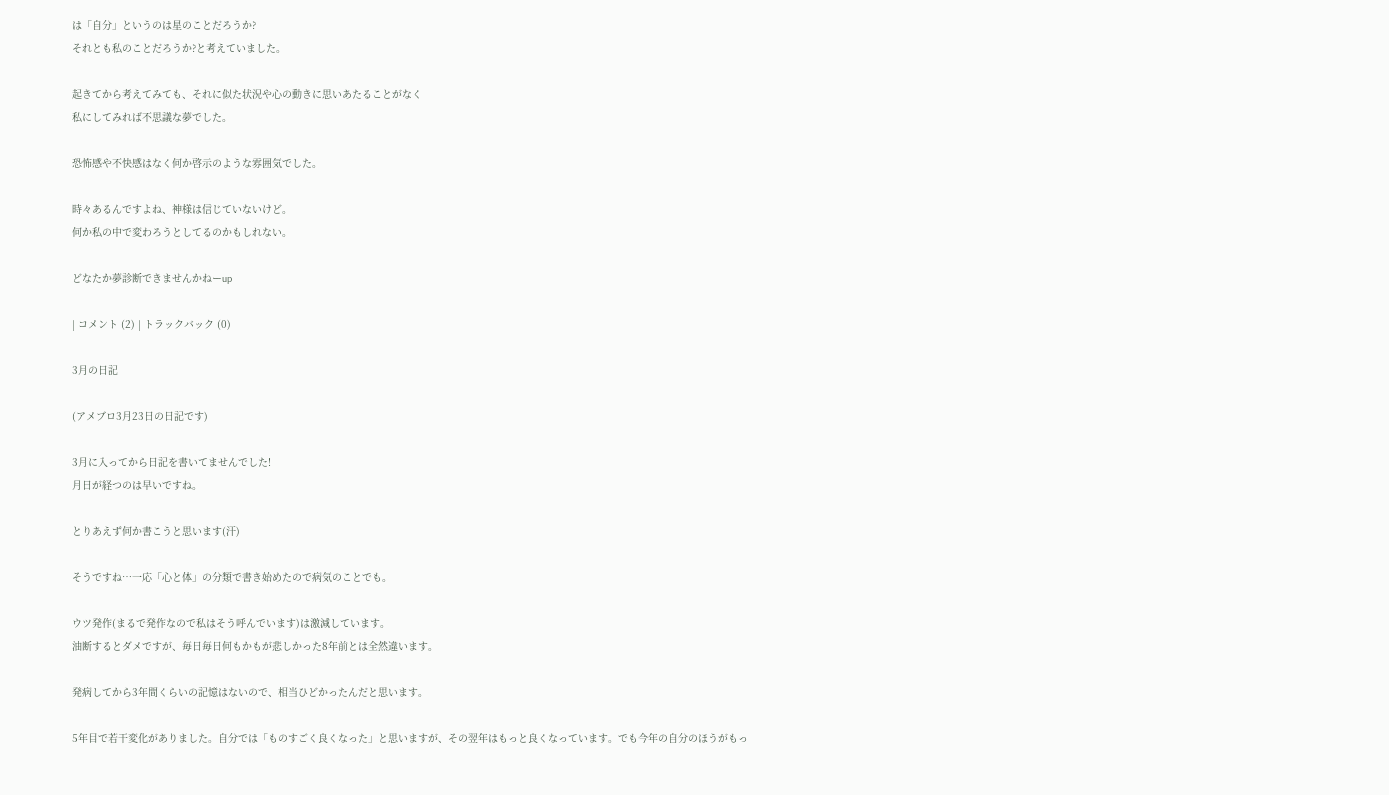は「自分」というのは星のことだろうか?
それとも私のことだろうか?と考えていました。

起きてから考えてみても、それに似た状況や心の動きに思いあたることがなく
私にしてみれば不思議な夢でした。

恐怖感や不快感はなく何か啓示のような雰囲気でした。

時々あるんですよね、神様は信じていないけど。
何か私の中で変わろうとしてるのかもしれない。

どなたか夢診断できませんかねーup

| コメント (2) | トラックバック (0)

3月の日記

(アメブロ3月23日の日記です)

3月に入ってから日記を書いてませんでした!
月日が経つのは早いですね。

とりあえず何か書こうと思います(汗)

そうですね…一応「心と体」の分類で書き始めたので病気のことでも。

ウツ発作(まるで発作なので私はそう呼んでいます)は激減しています。
油断するとダメですが、毎日毎日何もかもが悲しかった8年前とは全然違います。

発病してから3年間くらいの記憶はないので、相当ひどかったんだと思います。

5年目で若干変化がありました。自分では「ものすごく良くなった」と思いますが、その翌年はもっと良くなっています。でも今年の自分のほうがもっ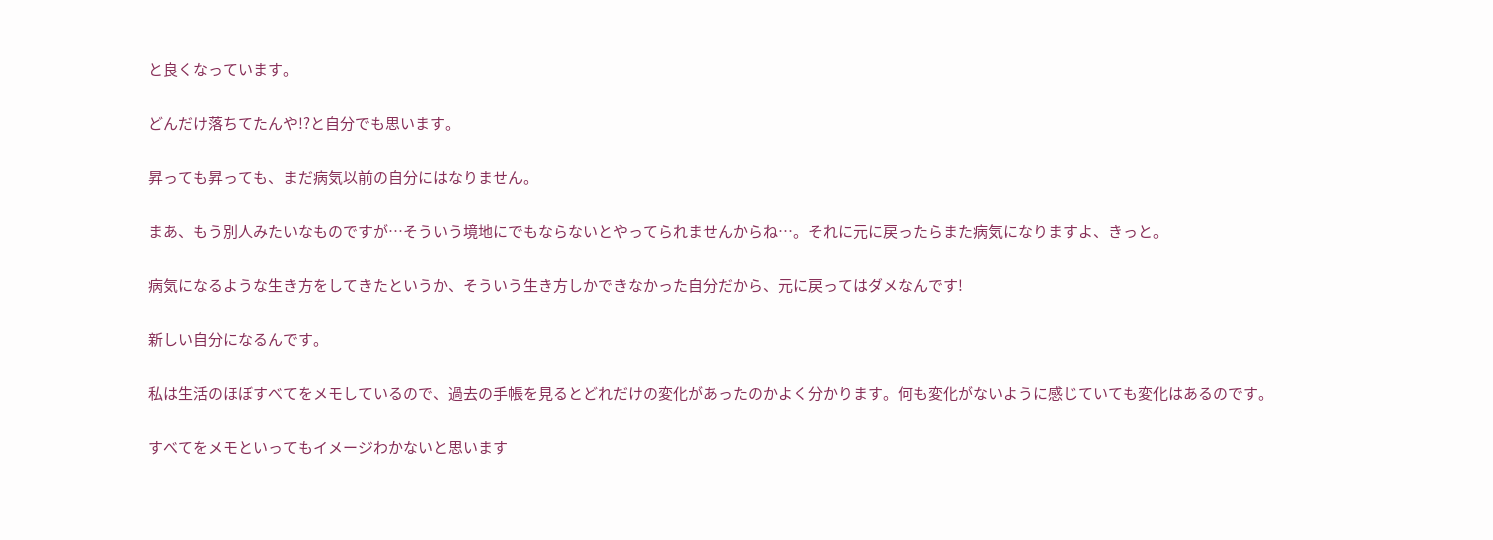と良くなっています。

どんだけ落ちてたんや!?と自分でも思います。

昇っても昇っても、まだ病気以前の自分にはなりません。

まあ、もう別人みたいなものですが…そういう境地にでもならないとやってられませんからね…。それに元に戻ったらまた病気になりますよ、きっと。

病気になるような生き方をしてきたというか、そういう生き方しかできなかった自分だから、元に戻ってはダメなんです!

新しい自分になるんです。

私は生活のほぼすべてをメモしているので、過去の手帳を見るとどれだけの変化があったのかよく分かります。何も変化がないように感じていても変化はあるのです。

すべてをメモといってもイメージわかないと思います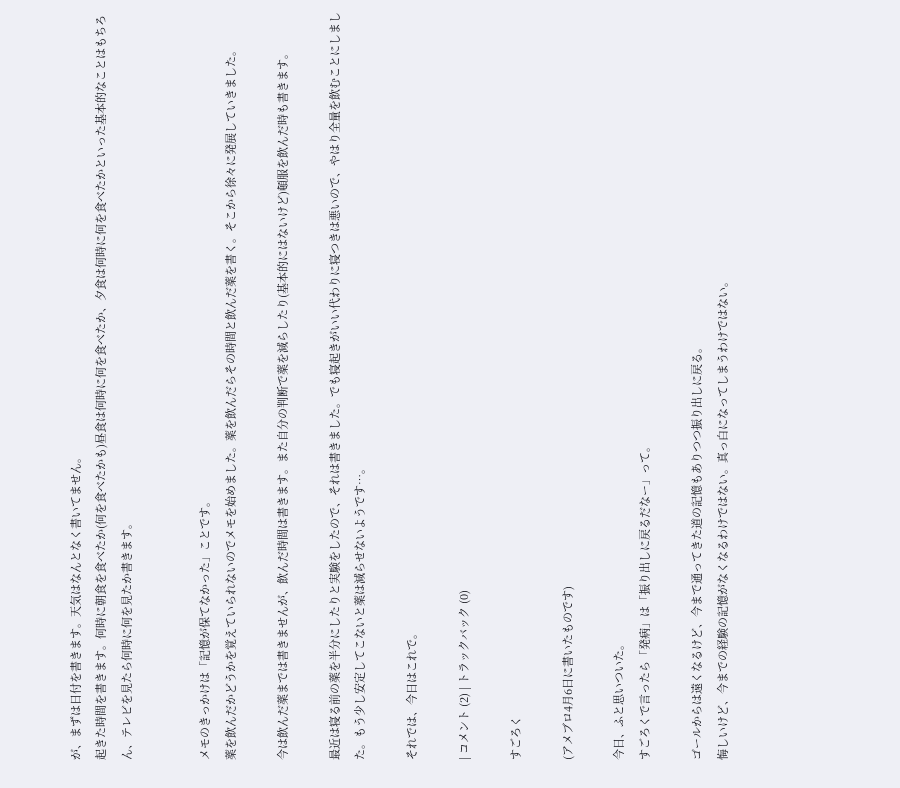が、まずは日付を書きます。天気はなんとなく書いてません。
起きた時間を書きます。何時に朝食を食べたか(何を食べたかも)昼食は何時に何を食べたか、夕食は何時に何を食べたかといった基本的なことはもちろん、テレビを見たら何時に何を見たか書きます。


メモのきっかけは「記憶が保てなかった」ことです。
薬を飲んだかどうかを覚えていられないのでメモを始めました。薬を飲んだらその時間と飲んだ薬を書く。そこから徐々に発展していきました。

今は飲んだ薬までは書きませんが、飲んだ時間は書きます。また自分の判断で薬を減らしたり(基本的にはないけど)頓服を飲んだ時も書きます。

最近は寝る前の薬を半分にしたりと実験をしたので、それは書きました。でも寝起きがいい代わりに寝つきは悪いので、やはり全量を飲むことにしました。もう少し安定してこないと薬は減らせないようです…。

それでは、今日はこれで。

| コメント (2) | トラックバック (0)

すごろく

(アメブロ4月6日に書いたものです)

今日、ふと思いついた。
すごろくで言ったら「発病」は「振り出しに戻るだなー」って。

ゴールからは遠くなるけど、今まで通ってきた道の記憶もありつつ振り出しに戻る。
悔しいけど、今までの経験の記憶がなくなるわけではない。真っ白になってしまうわけではない。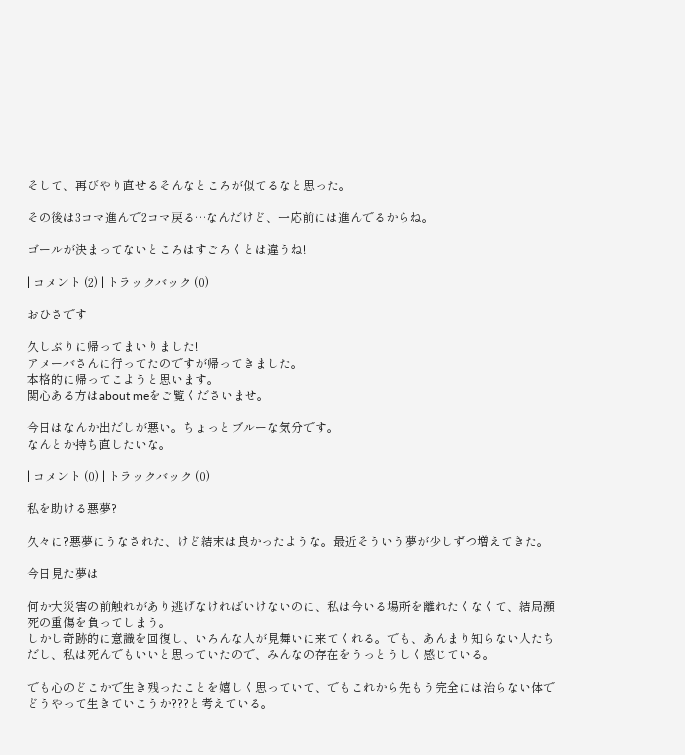そして、再びやり直せるそんなところが似てるなと思った。

その後は3コマ進んで2コマ戻る…なんだけど、一応前には進んでるからね。

ゴールが決まってないところはすごろくとは違うね!

| コメント (2) | トラックバック (0)

おひさです

久しぶりに帰ってまいりました!
アメーバさんに行ってたのですが帰ってきました。
本格的に帰ってこようと思います。
関心ある方はabout meをご覧くださいませ。

今日はなんか出だしが悪い。ちょっとブルーな気分です。
なんとか持ち直したいな。

| コメント (0) | トラックバック (0)

私を助ける悪夢?

久々に?悪夢にうなされた、けど結末は良かったような。最近そういう夢が少しずつ増えてきた。

今日見た夢は

何か大災害の前触れがあり逃げなければいけないのに、私は今いる場所を離れたくなくて、結局瀕死の重傷を負ってしまう。
しかし奇跡的に意識を回復し、いろんな人が見舞いに来てくれる。でも、あんまり知らない人たちだし、私は死んでもいいと思っていたので、みんなの存在をうっとうしく感じている。

でも心のどこかで生き残ったことを嬉しく思っていて、でもこれから先もう完全には治らない体でどうやって生きていこうか???と考えている。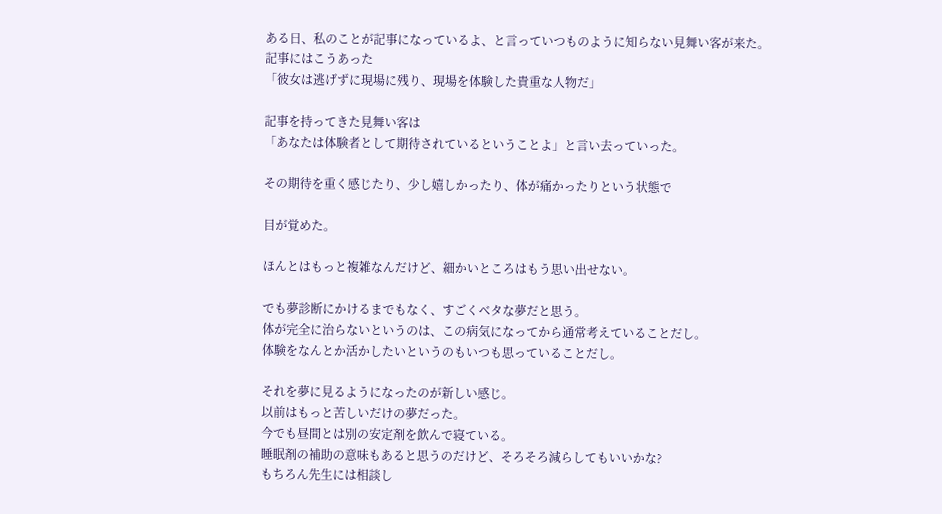ある日、私のことが記事になっているよ、と言っていつものように知らない見舞い客が来た。
記事にはこうあった
「彼女は逃げずに現場に残り、現場を体験した貴重な人物だ」

記事を持ってきた見舞い客は
「あなたは体験者として期待されているということよ」と言い去っていった。

その期待を重く感じたり、少し嬉しかったり、体が痛かったりという状態で

目が覚めた。

ほんとはもっと複雑なんだけど、細かいところはもう思い出せない。

でも夢診断にかけるまでもなく、すごくベタな夢だと思う。
体が完全に治らないというのは、この病気になってから通常考えていることだし。
体験をなんとか活かしたいというのもいつも思っていることだし。

それを夢に見るようになったのが新しい感じ。
以前はもっと苦しいだけの夢だった。
今でも昼間とは別の安定剤を飲んで寝ている。
睡眠剤の補助の意味もあると思うのだけど、そろそろ減らしてもいいかな?
もちろん先生には相談し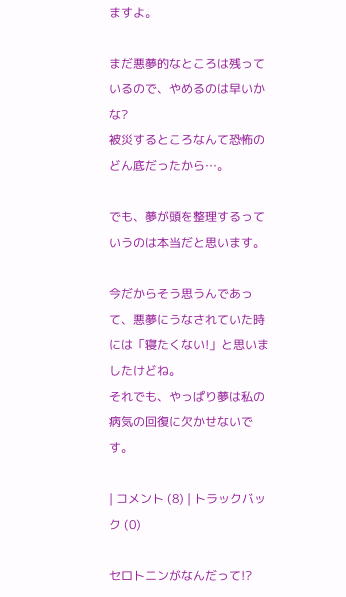ますよ。

まだ悪夢的なところは残っているので、やめるのは早いかな?
被災するところなんて恐怖のどん底だったから…。

でも、夢が頭を整理するっていうのは本当だと思います。

今だからそう思うんであって、悪夢にうなされていた時には「寝たくない!」と思いましたけどね。
それでも、やっぱり夢は私の病気の回復に欠かせないです。

| コメント (8) | トラックバック (0)

セロトニンがなんだって!?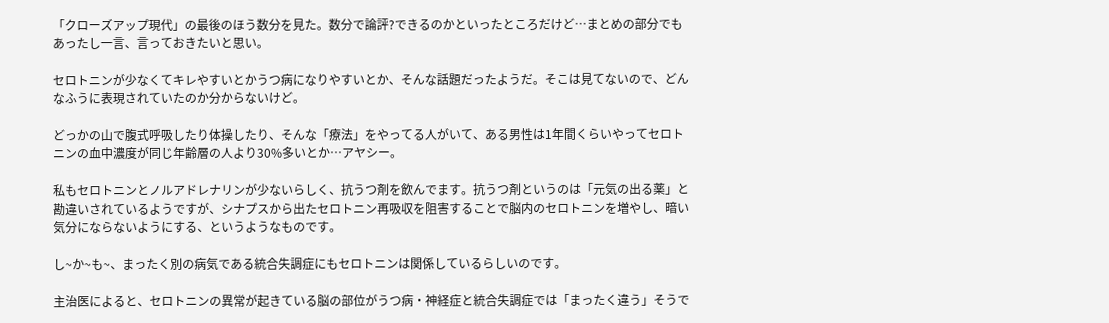「クローズアップ現代」の最後のほう数分を見た。数分で論評?できるのかといったところだけど…まとめの部分でもあったし一言、言っておきたいと思い。

セロトニンが少なくてキレやすいとかうつ病になりやすいとか、そんな話題だったようだ。そこは見てないので、どんなふうに表現されていたのか分からないけど。

どっかの山で腹式呼吸したり体操したり、そんな「療法」をやってる人がいて、ある男性は1年間くらいやってセロトニンの血中濃度が同じ年齢層の人より30%多いとか…アヤシー。

私もセロトニンとノルアドレナリンが少ないらしく、抗うつ剤を飲んでます。抗うつ剤というのは「元気の出る薬」と勘違いされているようですが、シナプスから出たセロトニン再吸収を阻害することで脳内のセロトニンを増やし、暗い気分にならないようにする、というようなものです。

し~か~も~、まったく別の病気である統合失調症にもセロトニンは関係しているらしいのです。

主治医によると、セロトニンの異常が起きている脳の部位がうつ病・神経症と統合失調症では「まったく違う」そうで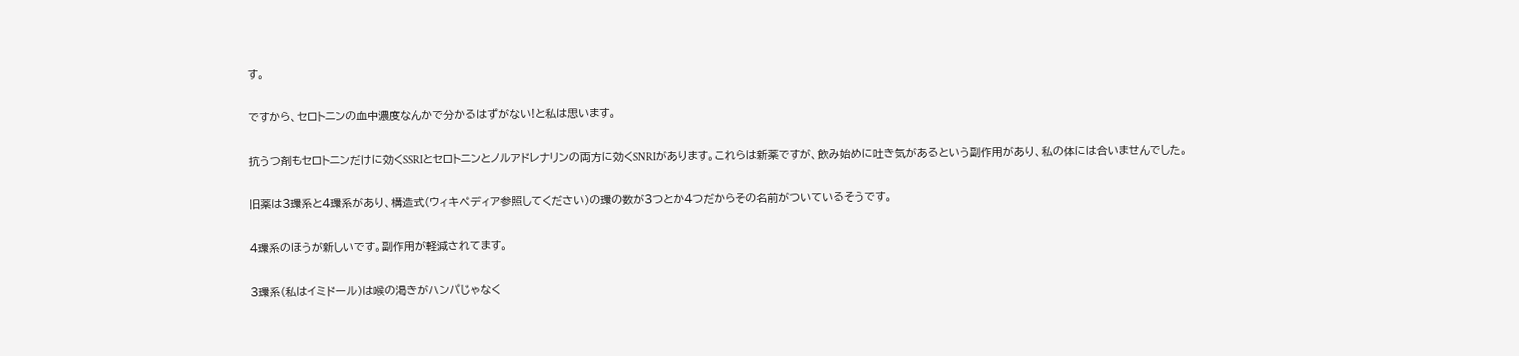す。

ですから、セロトニンの血中濃度なんかで分かるはずがない!と私は思います。

抗うつ剤もセロトニンだけに効くSSRIとセロトニンとノルアドレナリンの両方に効くSNRIがあります。これらは新薬ですが、飲み始めに吐き気があるという副作用があり、私の体には合いませんでした。

旧薬は3環系と4環系があり、構造式(ウィキペディア参照してください)の環の数が3つとか4つだからその名前がついているそうです。

4環系のほうが新しいです。副作用が軽減されてます。

3環系(私はイミドール)は喉の渇きがハンパじゃなく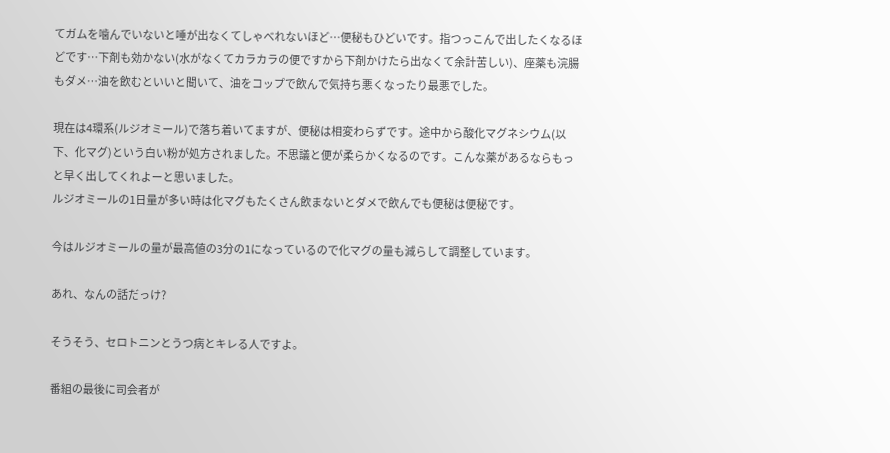てガムを噛んでいないと唾が出なくてしゃべれないほど…便秘もひどいです。指つっこんで出したくなるほどです…下剤も効かない(水がなくてカラカラの便ですから下剤かけたら出なくて余計苦しい)、座薬も浣腸もダメ…油を飲むといいと聞いて、油をコップで飲んで気持ち悪くなったり最悪でした。

現在は4環系(ルジオミール)で落ち着いてますが、便秘は相変わらずです。途中から酸化マグネシウム(以下、化マグ)という白い粉が処方されました。不思議と便が柔らかくなるのです。こんな薬があるならもっと早く出してくれよーと思いました。
ルジオミールの1日量が多い時は化マグもたくさん飲まないとダメで飲んでも便秘は便秘です。

今はルジオミールの量が最高値の3分の1になっているので化マグの量も減らして調整しています。

あれ、なんの話だっけ?

そうそう、セロトニンとうつ病とキレる人ですよ。

番組の最後に司会者が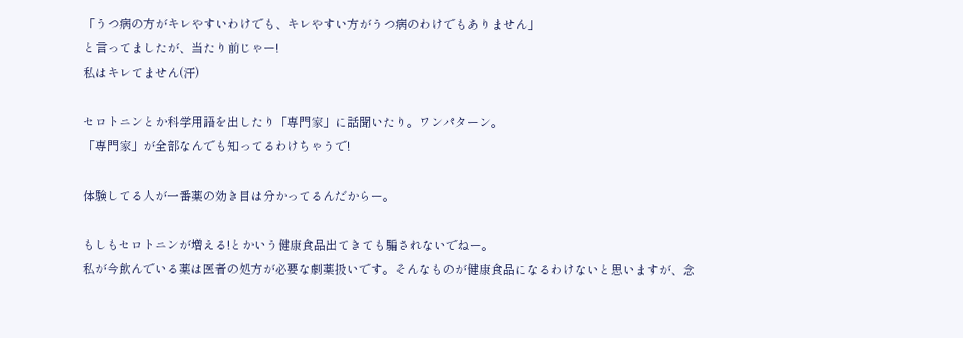「うつ病の方がキレやすいわけでも、キレやすい方がうつ病のわけでもありません」
と言ってましたが、当たり前じゃー!
私はキレてません(汗)

セロトニンとか科学用語を出したり「専門家」に話聞いたり。ワンパターン。
「専門家」が全部なんでも知ってるわけちゃうで!

体験してる人が一番薬の効き目は分かってるんだからー。

もしもセロトニンが増える!とかいう健康食品出てきても騙されないでねー。
私が今飲んでいる薬は医者の処方が必要な劇薬扱いです。そんなものが健康食品になるわけないと思いますが、念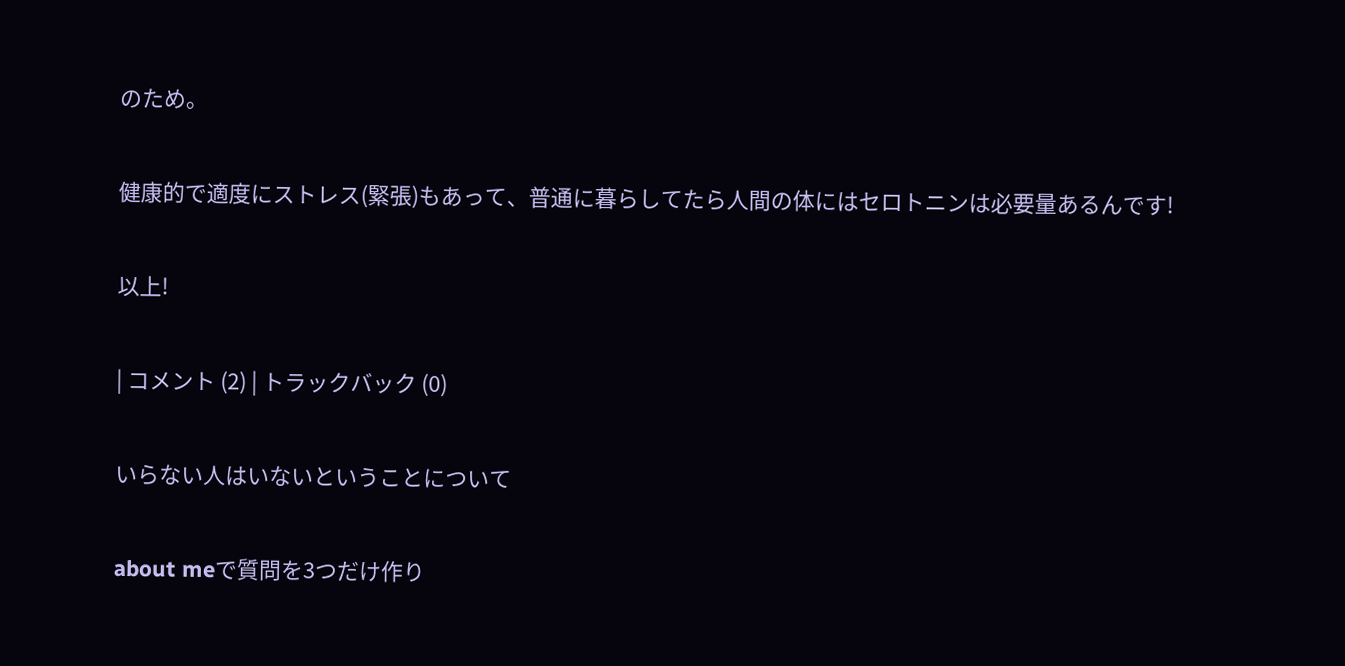のため。

健康的で適度にストレス(緊張)もあって、普通に暮らしてたら人間の体にはセロトニンは必要量あるんです!

以上!

| コメント (2) | トラックバック (0)

いらない人はいないということについて

about meで質問を3つだけ作り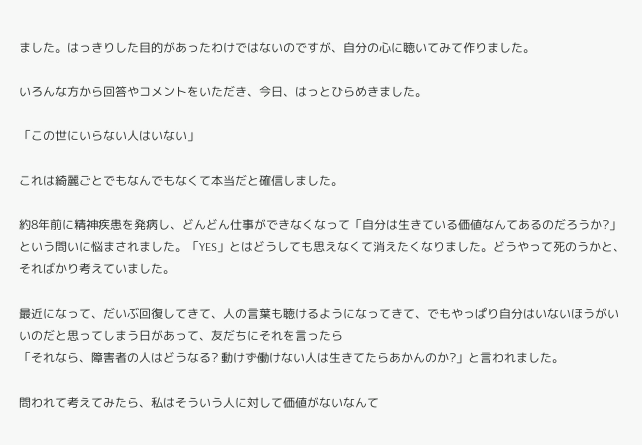ました。はっきりした目的があったわけではないのですが、自分の心に聴いてみて作りました。

いろんな方から回答やコメントをいただき、今日、はっとひらめきました。

「この世にいらない人はいない」

これは綺麗ごとでもなんでもなくて本当だと確信しました。

約8年前に精神疾患を発病し、どんどん仕事ができなくなって「自分は生きている価値なんてあるのだろうか?」という問いに悩まされました。「YES」とはどうしても思えなくて消えたくなりました。どうやって死のうかと、そればかり考えていました。

最近になって、だいぶ回復してきて、人の言葉も聴けるようになってきて、でもやっぱり自分はいないほうがいいのだと思ってしまう日があって、友だちにそれを言ったら
「それなら、障害者の人はどうなる? 動けず働けない人は生きてたらあかんのか?」と言われました。

問われて考えてみたら、私はそういう人に対して価値がないなんて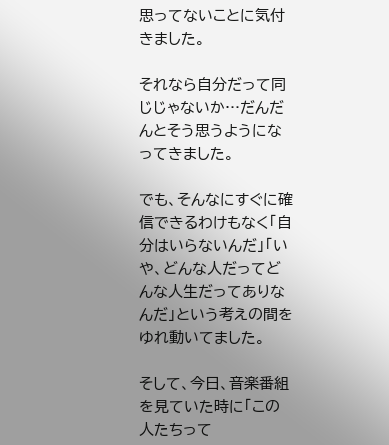思ってないことに気付きました。

それなら自分だって同じじゃないか…だんだんとそう思うようになってきました。

でも、そんなにすぐに確信できるわけもなく「自分はいらないんだ」「いや、どんな人だってどんな人生だってありなんだ」という考えの間をゆれ動いてました。

そして、今日、音楽番組を見ていた時に「この人たちって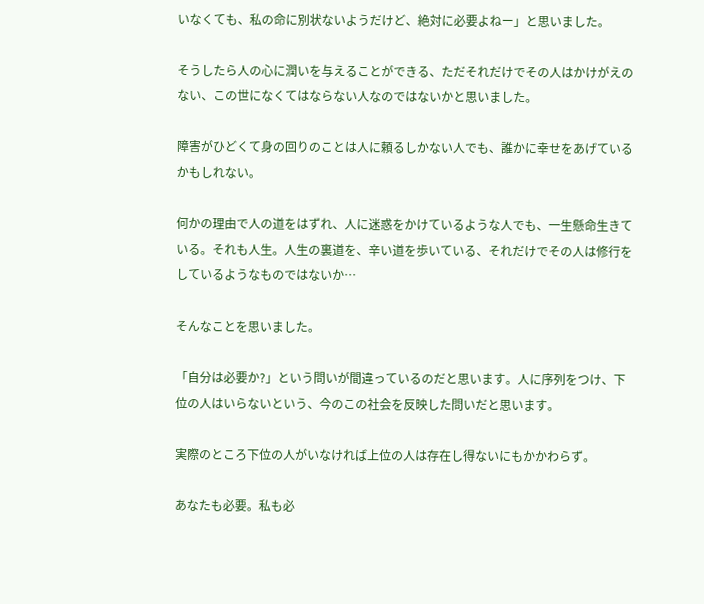いなくても、私の命に別状ないようだけど、絶対に必要よねー」と思いました。

そうしたら人の心に潤いを与えることができる、ただそれだけでその人はかけがえのない、この世になくてはならない人なのではないかと思いました。

障害がひどくて身の回りのことは人に頼るしかない人でも、誰かに幸せをあげているかもしれない。

何かの理由で人の道をはずれ、人に迷惑をかけているような人でも、一生懸命生きている。それも人生。人生の裏道を、辛い道を歩いている、それだけでその人は修行をしているようなものではないか…

そんなことを思いました。

「自分は必要か?」という問いが間違っているのだと思います。人に序列をつけ、下位の人はいらないという、今のこの社会を反映した問いだと思います。

実際のところ下位の人がいなければ上位の人は存在し得ないにもかかわらず。

あなたも必要。私も必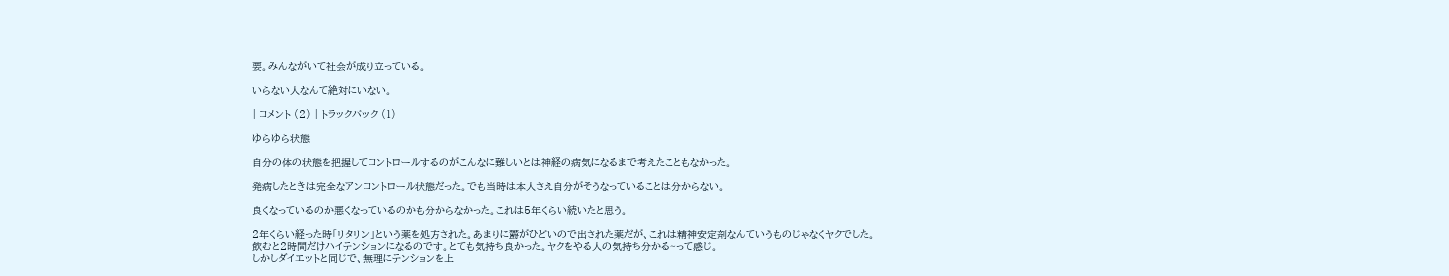要。みんながいて社会が成り立っている。

いらない人なんて絶対にいない。

| コメント (2) | トラックバック (1)

ゆらゆら状態

自分の体の状態を把握してコントロールするのがこんなに難しいとは神経の病気になるまで考えたこともなかった。

発病したときは完全なアンコントロール状態だった。でも当時は本人さえ自分がそうなっていることは分からない。

良くなっているのか悪くなっているのかも分からなかった。これは5年くらい続いたと思う。

2年くらい経った時「リタリン」という薬を処方された。あまりに欝がひどいので出された薬だが、これは精神安定剤なんていうものじゃなくヤクでした。
飲むと2時間だけハイテンションになるのです。とても気持ち良かった。ヤクをやる人の気持ち分かる~って感じ。
しかしダイエットと同じで、無理にテンションを上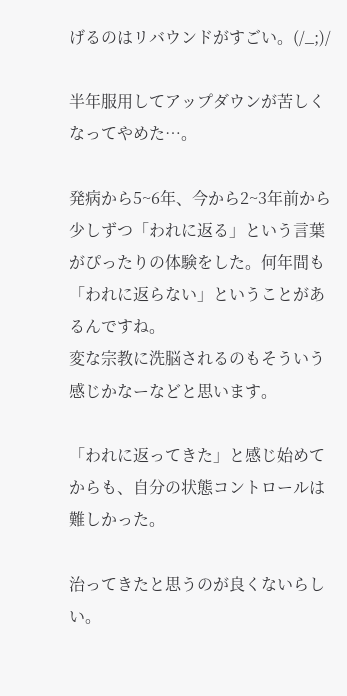げるのはリバウンドがすごい。(/_;)/

半年服用してアップダウンが苦しくなってやめた…。

発病から5~6年、今から2~3年前から少しずつ「われに返る」という言葉がぴったりの体験をした。何年間も「われに返らない」ということがあるんですね。
変な宗教に洗脳されるのもそういう感じかなーなどと思います。

「われに返ってきた」と感じ始めてからも、自分の状態コントロールは難しかった。

治ってきたと思うのが良くないらしい。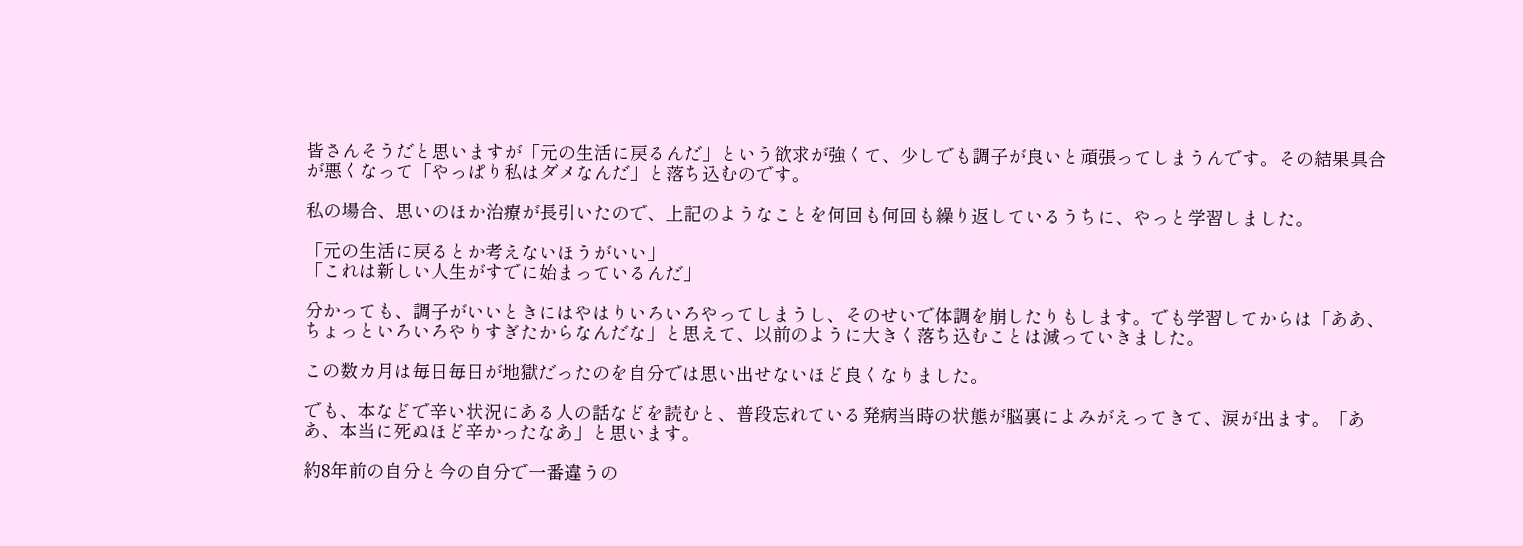皆さんそうだと思いますが「元の生活に戻るんだ」という欲求が強くて、少しでも調子が良いと頑張ってしまうんです。その結果具合が悪くなって「やっぱり私はダメなんだ」と落ち込むのです。

私の場合、思いのほか治療が長引いたので、上記のようなことを何回も何回も繰り返しているうちに、やっと学習しました。

「元の生活に戻るとか考えないほうがいい」
「これは新しい人生がすでに始まっているんだ」

分かっても、調子がいいときにはやはりいろいろやってしまうし、そのせいで体調を崩したりもします。でも学習してからは「ああ、ちょっといろいろやりすぎたからなんだな」と思えて、以前のように大きく落ち込むことは減っていきました。

この数カ月は毎日毎日が地獄だったのを自分では思い出せないほど良くなりました。

でも、本などで辛い状況にある人の話などを読むと、普段忘れている発病当時の状態が脳裏によみがえってきて、涙が出ます。「ああ、本当に死ぬほど辛かったなあ」と思います。

約8年前の自分と今の自分で一番違うの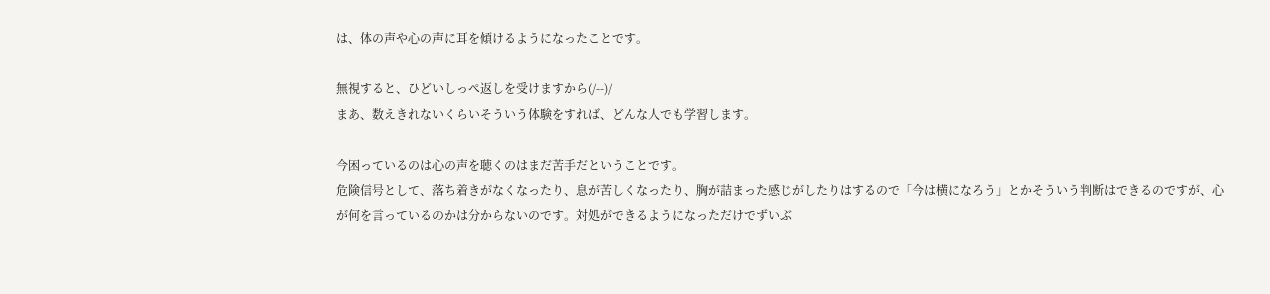は、体の声や心の声に耳を傾けるようになったことです。

無視すると、ひどいしっぺ返しを受けますから(/--)/
まあ、数えきれないくらいそういう体験をすれば、どんな人でも学習します。

今困っているのは心の声を聴くのはまだ苦手だということです。
危険信号として、落ち着きがなくなったり、息が苦しくなったり、胸が詰まった感じがしたりはするので「今は横になろう」とかそういう判断はできるのですが、心が何を言っているのかは分からないのです。対処ができるようになっただけでずいぶ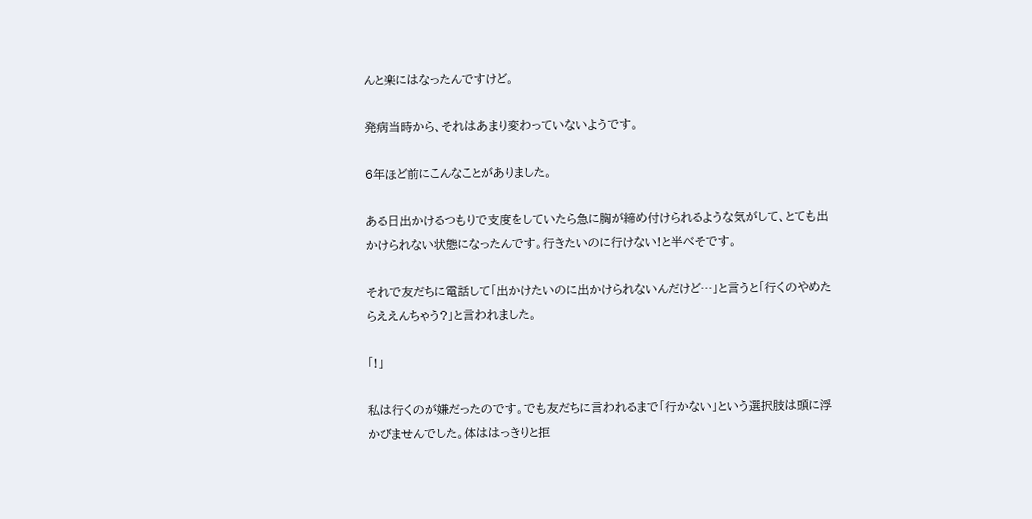んと楽にはなったんですけど。

発病当時から、それはあまり変わっていないようです。

6年ほど前にこんなことがありました。

ある日出かけるつもりで支度をしていたら急に胸が締め付けられるような気がして、とても出かけられない状態になったんです。行きたいのに行けない!と半べそです。

それで友だちに電話して「出かけたいのに出かけられないんだけど…」と言うと「行くのやめたらええんちゃう?」と言われました。

「!」

私は行くのが嫌だったのです。でも友だちに言われるまで「行かない」という選択肢は頭に浮かびませんでした。体ははっきりと拒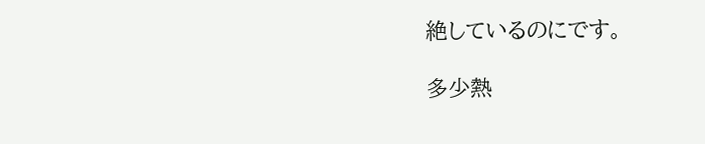絶しているのにです。

多少熱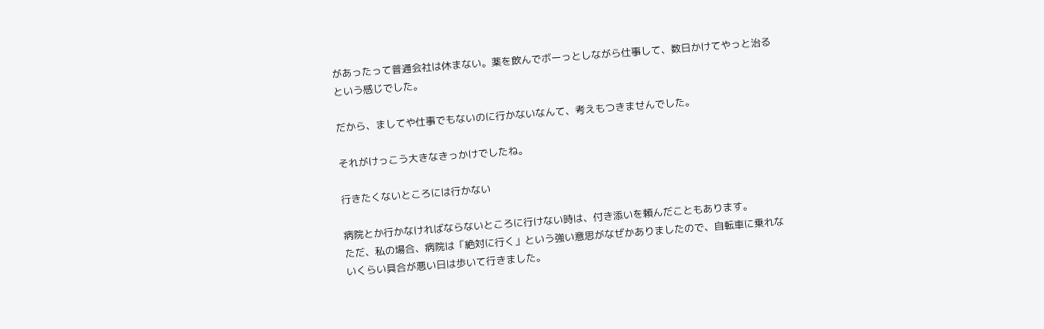があったって普通会社は休まない。薬を飲んでボーっとしながら仕事して、数日かけてやっと治るという感じでした。

だから、ましてや仕事でもないのに行かないなんて、考えもつきませんでした。

それがけっこう大きなきっかけでしたね。

行きたくないところには行かない

病院とか行かなければならないところに行けない時は、付き添いを頼んだこともあります。
ただ、私の場合、病院は「絶対に行く」という強い意思がなぜかありましたので、自転車に乗れないくらい具合が悪い日は歩いて行きました。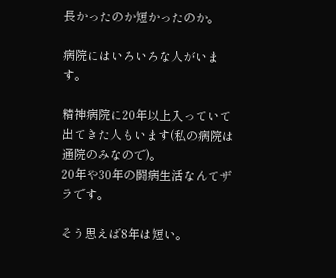長かったのか短かったのか。

病院にはいろいろな人がいます。

精神病院に20年以上入っていて出てきた人もいます(私の病院は通院のみなので)。
20年や30年の闘病生活なんてザラです。

そう思えば8年は短い。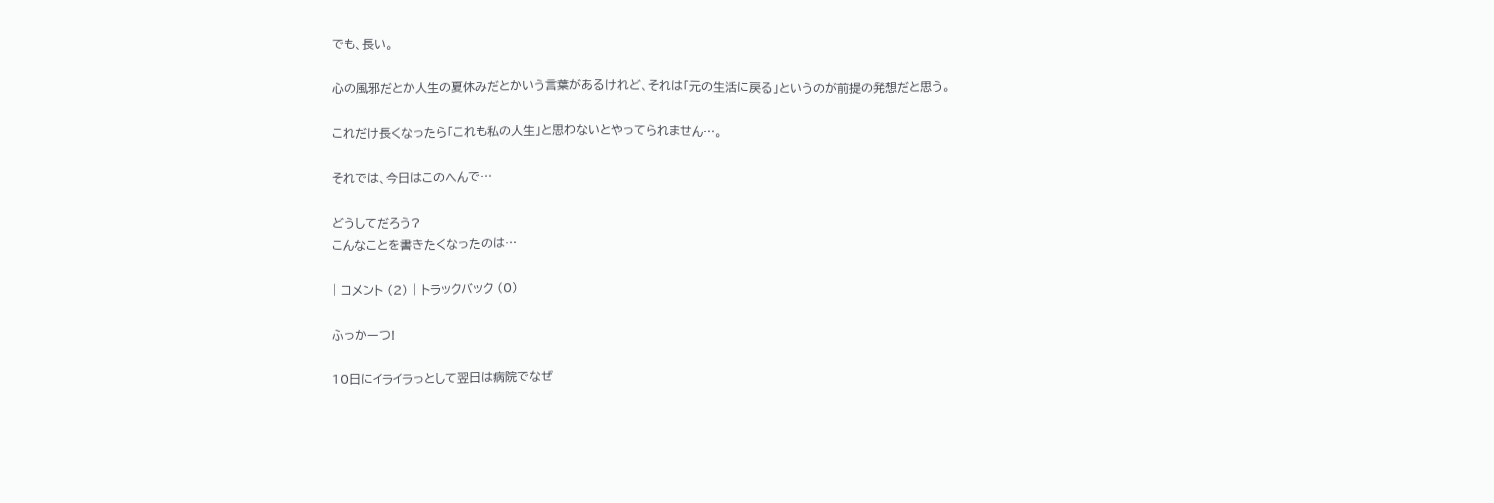でも、長い。

心の風邪だとか人生の夏休みだとかいう言葉があるけれど、それは「元の生活に戻る」というのが前提の発想だと思う。

これだけ長くなったら「これも私の人生」と思わないとやってられません…。

それでは、今日はこのへんで…

どうしてだろう?
こんなことを書きたくなったのは…

| コメント (2) | トラックバック (0)

ふっかーつ!

10日にイライラっとして翌日は病院でなぜ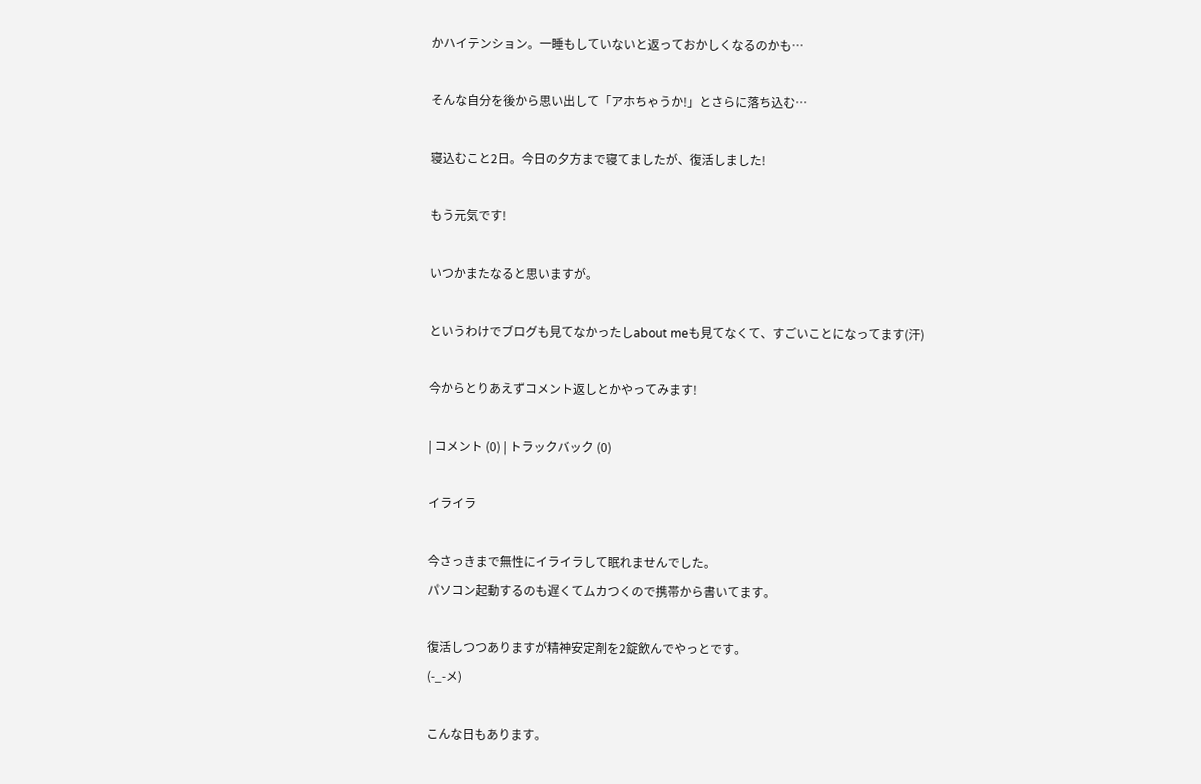かハイテンション。一睡もしていないと返っておかしくなるのかも…

そんな自分を後から思い出して「アホちゃうか!」とさらに落ち込む…

寝込むこと2日。今日の夕方まで寝てましたが、復活しました!

もう元気です!

いつかまたなると思いますが。

というわけでブログも見てなかったしabout meも見てなくて、すごいことになってます(汗)

今からとりあえずコメント返しとかやってみます!

| コメント (0) | トラックバック (0)

イライラ

今さっきまで無性にイライラして眠れませんでした。
パソコン起動するのも遅くてムカつくので携帯から書いてます。

復活しつつありますが精神安定剤を2錠飲んでやっとです。
(-_-メ)

こんな日もあります。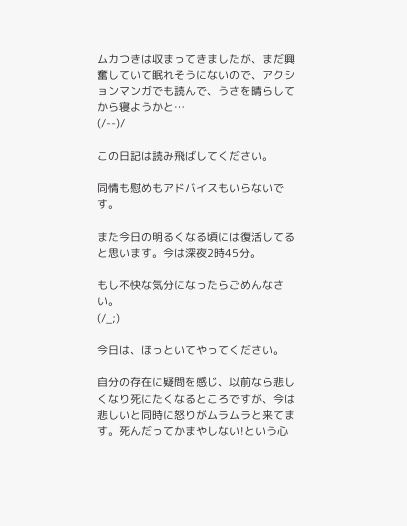ムカつきは収まってきましたが、まだ興奮していて眠れそうにないので、アクションマンガでも読んで、うさを晴らしてから寝ようかと…
(/--)/

この日記は読み飛ばしてください。

同情も慰めもアドバイスもいらないです。

また今日の明るくなる頃には復活してると思います。今は深夜2時45分。

もし不快な気分になったらごめんなさい。
(/_;)

今日は、ほっといてやってください。

自分の存在に疑問を感じ、以前なら悲しくなり死にたくなるところですが、今は悲しいと同時に怒りがムラムラと来てます。死んだってかまやしない!という心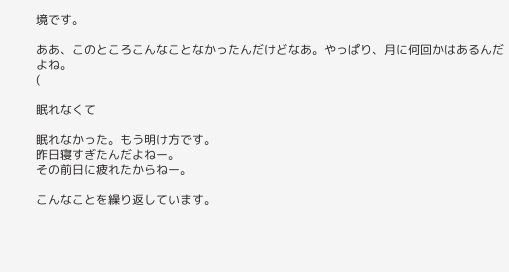境です。

ああ、このところこんなことなかったんだけどなあ。やっぱり、月に何回かはあるんだよね。
(

眠れなくて

眠れなかった。もう明け方です。
昨日寝すぎたんだよねー。
その前日に疲れたからねー。

こんなことを繰り返しています。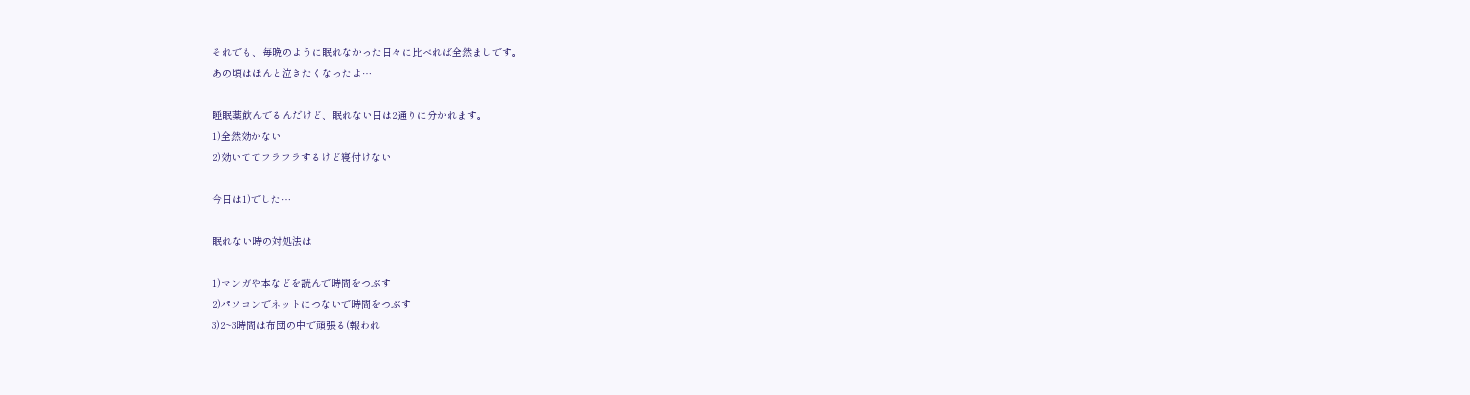それでも、毎晩のように眠れなかった日々に比べれば全然ましです。
あの頃はほんと泣きたくなったよ…

睡眠薬飲んでるんだけど、眠れない日は2通りに分かれます。
1)全然効かない
2)効いててフラフラするけど寝付けない

今日は1)でした…

眠れない時の対処法は

1)マンガや本などを読んで時間をつぶす
2)パソコンでネットにつないで時間をつぶす
3)2~3時間は布団の中で頑張る(報われ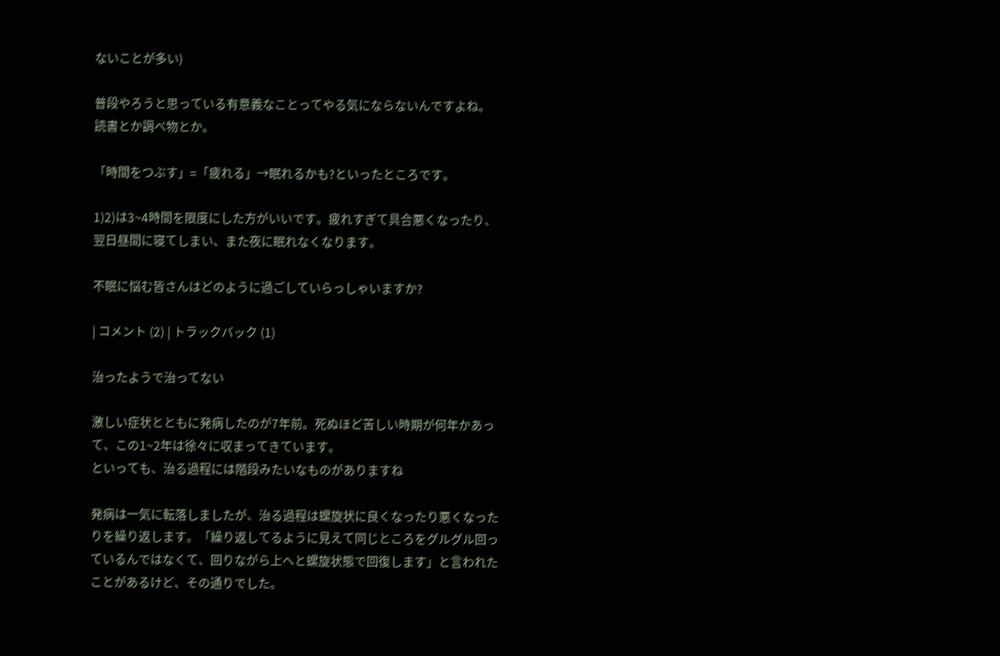ないことが多い)

普段やろうと思っている有意義なことってやる気にならないんですよね。
読書とか調べ物とか。

「時間をつぶす」=「疲れる」→眠れるかも?といったところです。

1)2)は3~4時間を限度にした方がいいです。疲れすぎて具合悪くなったり、翌日昼間に寝てしまい、また夜に眠れなくなります。

不眠に悩む皆さんはどのように過ごしていらっしゃいますか?

| コメント (2) | トラックバック (1)

治ったようで治ってない

激しい症状とともに発病したのが7年前。死ぬほど苦しい時期が何年かあって、この1~2年は徐々に収まってきています。
といっても、治る過程には階段みたいなものがありますね

発病は一気に転落しましたが、治る過程は螺旋状に良くなったり悪くなったりを繰り返します。「繰り返してるように見えて同じところをグルグル回っているんではなくて、回りながら上へと螺旋状態で回復します」と言われたことがあるけど、その通りでした。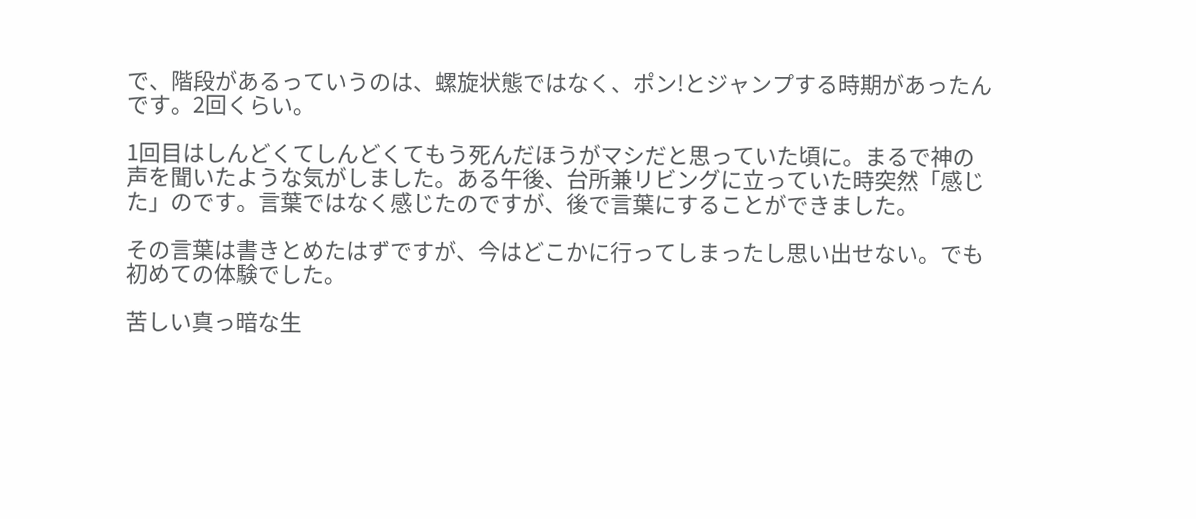で、階段があるっていうのは、螺旋状態ではなく、ポン!とジャンプする時期があったんです。2回くらい。

1回目はしんどくてしんどくてもう死んだほうがマシだと思っていた頃に。まるで神の声を聞いたような気がしました。ある午後、台所兼リビングに立っていた時突然「感じた」のです。言葉ではなく感じたのですが、後で言葉にすることができました。

その言葉は書きとめたはずですが、今はどこかに行ってしまったし思い出せない。でも初めての体験でした。

苦しい真っ暗な生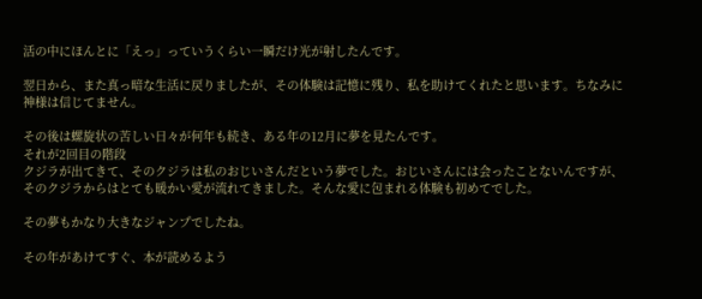活の中にほんとに「えっ」っていうくらい一瞬だけ光が射したんです。

翌日から、また真っ暗な生活に戻りましたが、その体験は記憶に残り、私を助けてくれたと思います。ちなみに神様は信じてません。

その後は螺旋状の苦しい日々が何年も続き、ある年の12月に夢を見たんです。
それが2回目の階段
クジラが出てきて、そのクジラは私のおじいさんだという夢でした。おじいさんには会ったことないんですが、そのクジラからはとても暖かい愛が流れてきました。そんな愛に包まれる体験も初めてでした。

その夢もかなり大きなジャンプでしたね。

その年があけてすぐ、本が読めるよう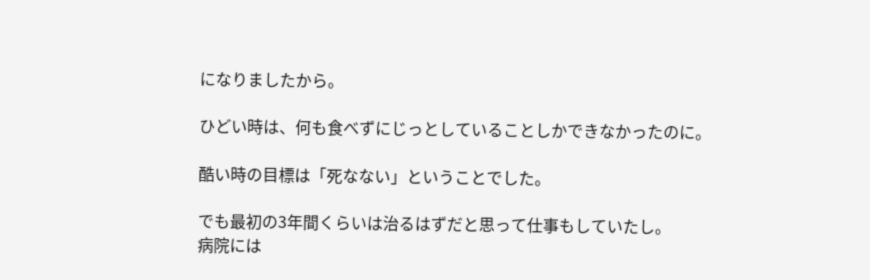になりましたから。

ひどい時は、何も食べずにじっとしていることしかできなかったのに。

酷い時の目標は「死なない」ということでした。

でも最初の3年間くらいは治るはずだと思って仕事もしていたし。
病院には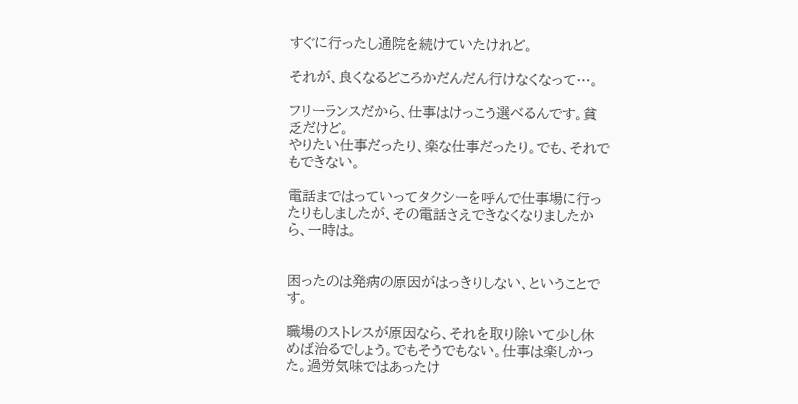すぐに行ったし通院を続けていたけれど。

それが、良くなるどころかだんだん行けなくなって…。

フリーランスだから、仕事はけっこう選べるんです。貧乏だけど。
やりたい仕事だったり、楽な仕事だったり。でも、それでもできない。

電話まではっていってタクシーを呼んで仕事場に行ったりもしましたが、その電話さえできなくなりましたから、一時は。


困ったのは発病の原因がはっきりしない、ということです。

職場のストレスが原因なら、それを取り除いて少し休めば治るでしょう。でもそうでもない。仕事は楽しかった。過労気味ではあったけ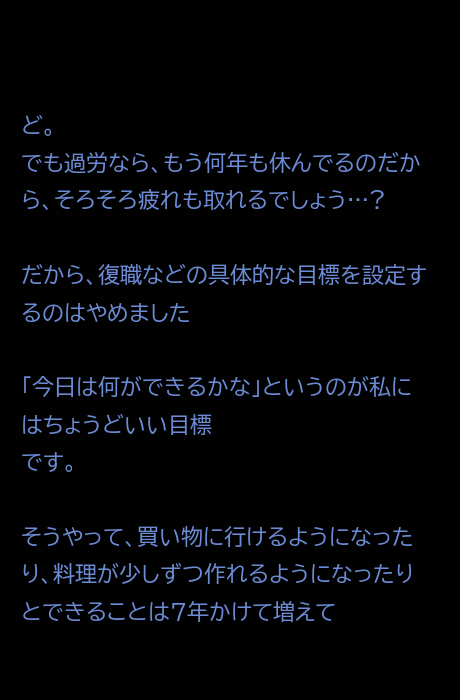ど。
でも過労なら、もう何年も休んでるのだから、そろそろ疲れも取れるでしょう…?

だから、復職などの具体的な目標を設定するのはやめました

「今日は何ができるかな」というのが私にはちょうどいい目標
です。

そうやって、買い物に行けるようになったり、料理が少しずつ作れるようになったりとできることは7年かけて増えて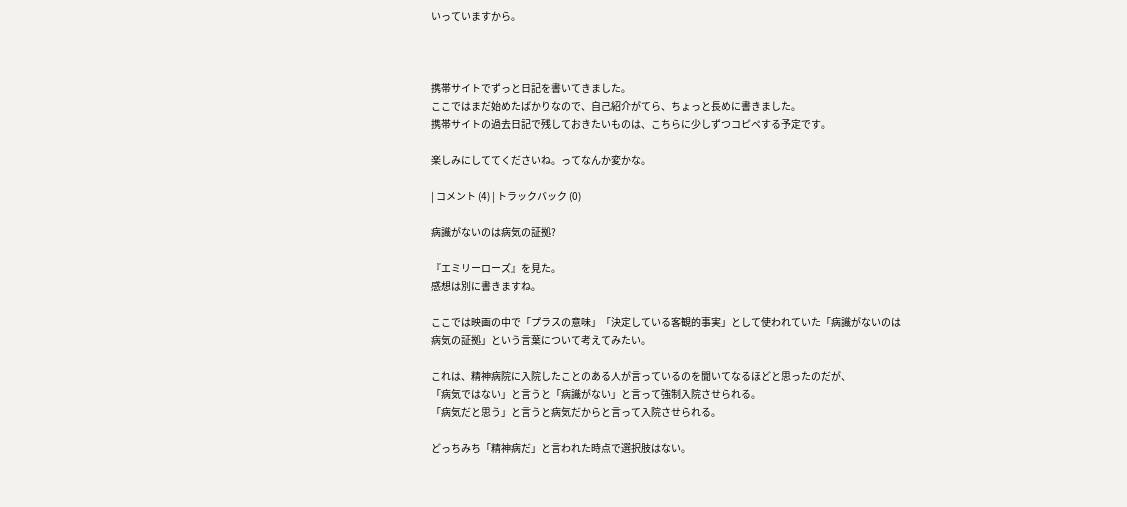いっていますから。



携帯サイトでずっと日記を書いてきました。
ここではまだ始めたばかりなので、自己紹介がてら、ちょっと長めに書きました。
携帯サイトの過去日記で残しておきたいものは、こちらに少しずつコピペする予定です。

楽しみにしててくださいね。ってなんか変かな。

| コメント (4) | トラックバック (0)

病識がないのは病気の証拠?

『エミリーローズ』を見た。
感想は別に書きますね。

ここでは映画の中で「プラスの意味」「決定している客観的事実」として使われていた「病識がないのは病気の証拠」という言葉について考えてみたい。

これは、精神病院に入院したことのある人が言っているのを聞いてなるほどと思ったのだが、
「病気ではない」と言うと「病識がない」と言って強制入院させられる。
「病気だと思う」と言うと病気だからと言って入院させられる。

どっちみち「精神病だ」と言われた時点で選択肢はない。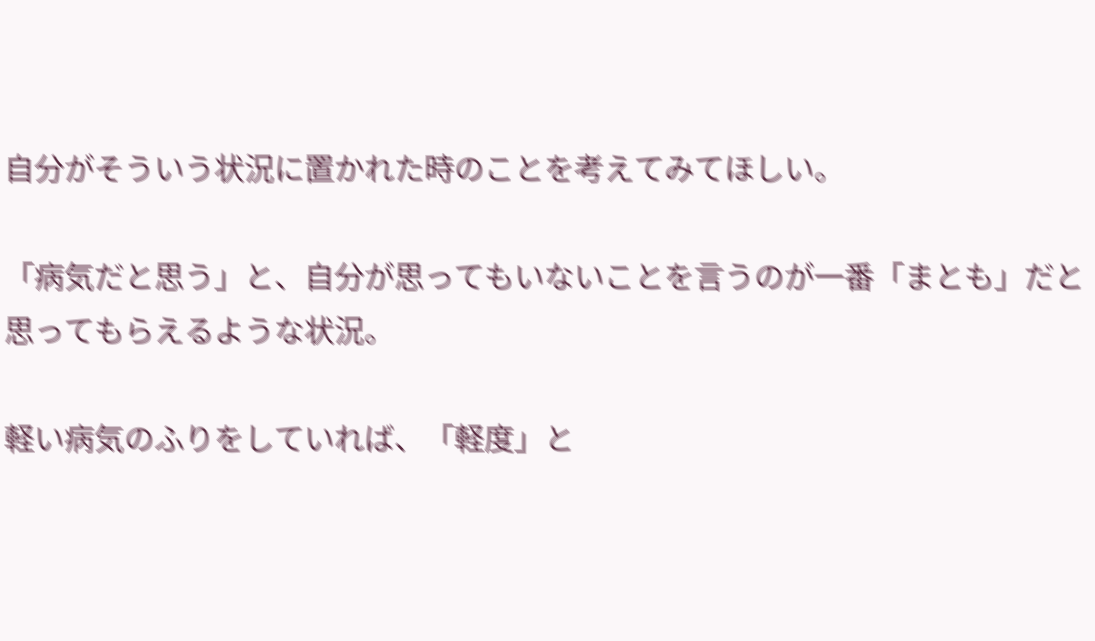自分がそういう状況に置かれた時のことを考えてみてほしい。

「病気だと思う」と、自分が思ってもいないことを言うのが一番「まとも」だと思ってもらえるような状況。

軽い病気のふりをしていれば、「軽度」と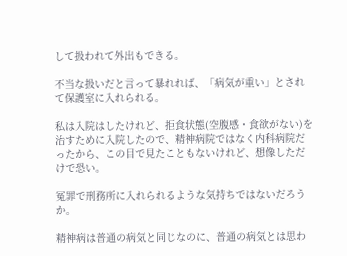して扱われて外出もできる。

不当な扱いだと言って暴れれば、「病気が重い」とされて保護室に入れられる。

私は入院はしたけれど、拒食状態(空腹感・食欲がない)を治すために入院したので、精神病院ではなく内科病院だったから、この目で見たこともないけれど、想像しただけで恐い。

冤罪で刑務所に入れられるような気持ちではないだろうか。

精神病は普通の病気と同じなのに、普通の病気とは思わ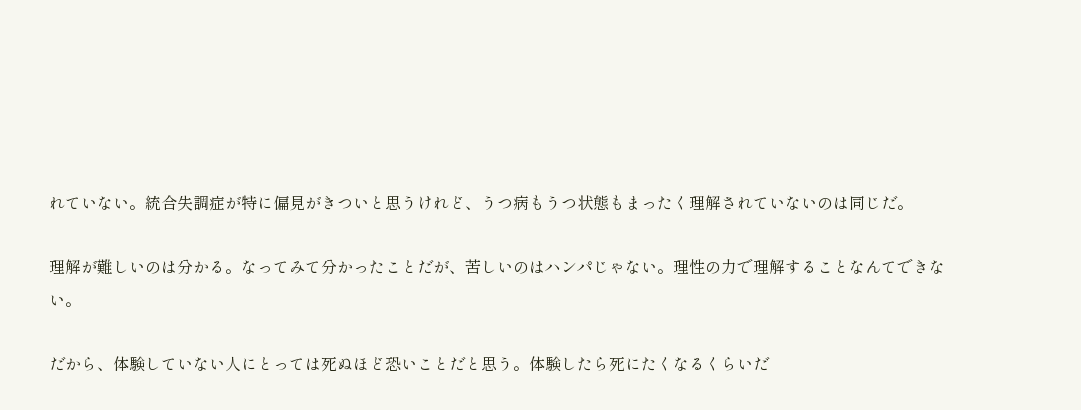れていない。統合失調症が特に偏見がきついと思うけれど、うつ病もうつ状態もまったく理解されていないのは同じだ。

理解が難しいのは分かる。なってみて分かったことだが、苦しいのはハンパじゃない。理性の力で理解することなんてできない。

だから、体験していない人にとっては死ぬほど恐いことだと思う。体験したら死にたくなるくらいだ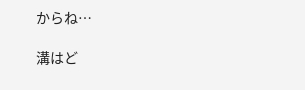からね…

溝はど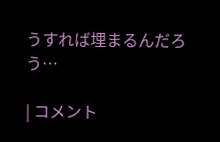うすれば埋まるんだろう…

| コメント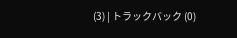(3) | トラックバック (0)